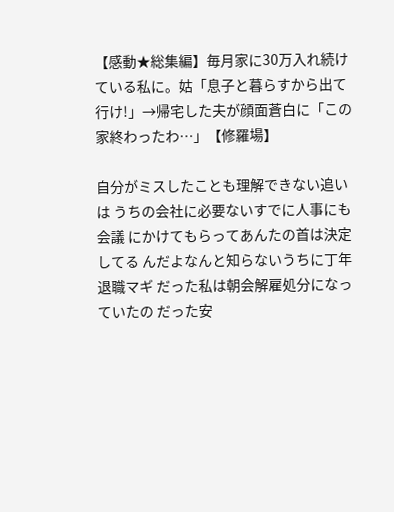【感動★総集編】毎月家に30万入れ続けている私に。姑「息子と暮らすから出て行け!」→帰宅した夫が顔面蒼白に「この家終わったわ…」【修羅場】

自分がミスしたことも理解できない追いは うちの会社に必要ないすでに人事にも会議 にかけてもらってあんたの首は決定してる んだよなんと知らないうちに丁年退職マギ だった私は朝会解雇処分になっていたの だった安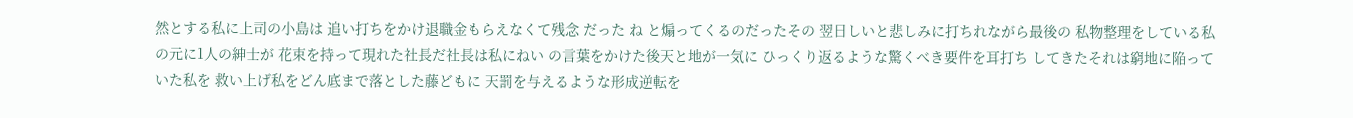然とする私に上司の小島は 追い打ちをかけ退職金もらえなくて残念 だった ね と煽ってくるのだったその 翌日しいと悲しみに打ちれながら最後の 私物整理をしている私の元に1人の紳士が 花束を持って現れた社長だ社長は私にねい の言葉をかけた後天と地が一気に ひっくり返るような驚くべき要件を耳打ち してきたそれは窮地に陥っていた私を 救い上げ私をどん底まで落とした藤どもに 天罰を与えるような形成逆転を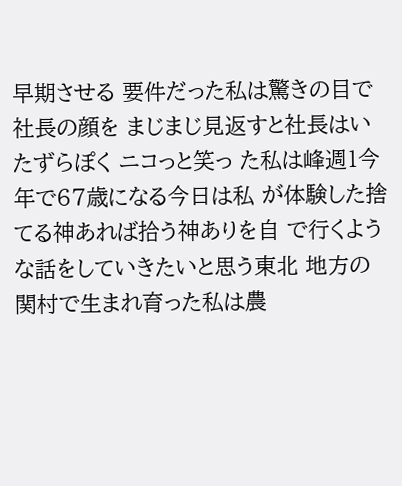早期させる 要件だった私は驚きの目で社長の顔を まじまじ見返すと社長はいたずらぽく ニコっと笑っ た私は峰週1今年で67歳になる今日は私 が体験した捨てる神あれば拾う神ありを自 で行くような話をしていきたいと思う東北 地方の関村で生まれ育った私は農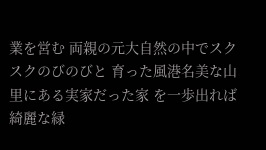業を営む 両親の元大自然の中でスクスクのびのびと 育った風港名美な山里にある実家だった家 を一歩出れば綺麗な緑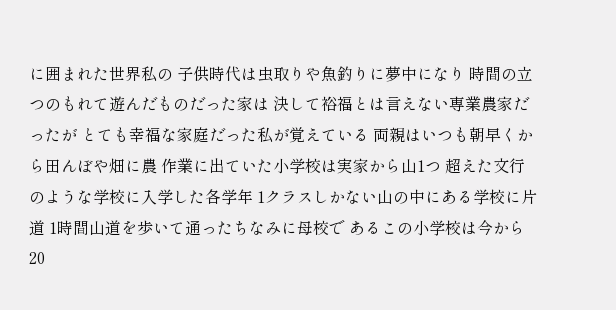に囲まれた世界私の 子供時代は虫取りや魚釣りに夢中になり 時間の立つのもれて遊んだものだった家は 決して裕福とは言えない専業農家だったが とても幸福な家庭だった私が覚えている 両親はいつも朝早くから田んぼや畑に農 作業に出ていた小学校は実家から山1つ 超えた文行のような学校に入学した各学年 1クラスしかない山の中にある学校に片道 1時間山道を歩いて通ったちなみに母校で あるこの小学校は今から20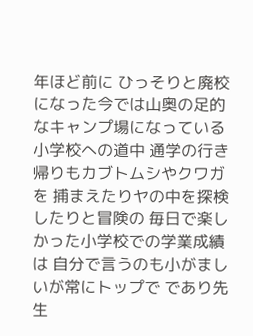年ほど前に ひっそりと廃校になった今では山奥の足的 なキャンプ場になっている小学校への道中 通学の行き帰りもカブトムシやクワガを 捕まえたりヤの中を探検したりと冒険の 毎日で楽しかった小学校での学業成績は 自分で言うのも小がましいが常にトップで であり先生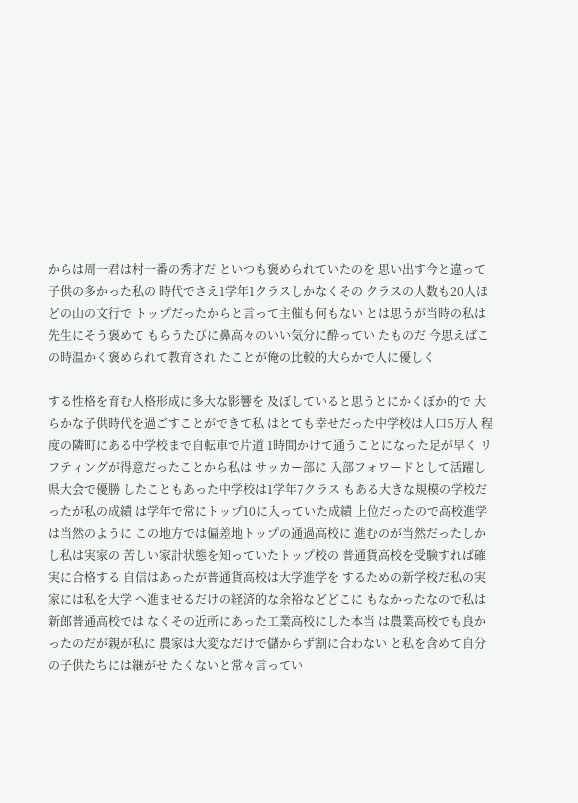からは周一君は村一番の秀才だ といつも褒められていたのを 思い出す今と違って子供の多かった私の 時代でさえ1学年1クラスしかなくその クラスの人数も20人ほどの山の文行で トップだったからと言って主催も何もない とは思うが当時の私は先生にそう褒めて もらうたびに鼻高々のいい気分に酔ってい たものだ 今思えばこの時温かく褒められて教育され たことが俺の比較的大らかで人に優しく

する性格を育む人格形成に多大な影響を 及ぼしていると思うとにかくぼか的で 大らかな子供時代を過ごすことができて私 はとても幸せだった中学校は人口5万人 程度の隣町にある中学校まで自転車で片道 1時間かけて通うことになった足が早く リフティングが得意だったことから私は サッカー部に 入部フォワードとして活躍し県大会で優勝 したこともあった中学校は1学年7クラス もある大きな規模の学校だったが私の成績 は学年で常にトップ10に入っていた成績 上位だったので高校進学は当然のように この地方では偏差地トップの通過高校に 進むのが当然だったしかし私は実家の 苦しい家計状態を知っていたトップ校の 普通貨高校を受験すれば確実に合格する 自信はあったが普通貨高校は大学進学を するための新学校だ私の実家には私を大学 へ進ませるだけの経済的な余裕などどこに もなかったなので私は新郎普通高校では なくその近所にあった工業高校にした本当 は農業高校でも良かったのだが親が私に 農家は大変なだけで儲からず割に合わない と私を含めて自分の子供たちには継がせ たくないと常々言ってい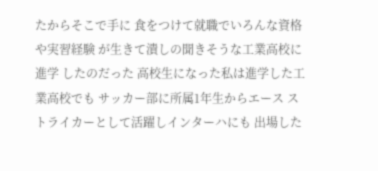たからそこで手に 食をつけて就職でいろんな資格や実習経験 が生きて潰しの聞きそうな工業高校に進学 したのだった 高校生になった私は進学した工業高校でも サッカー部に所属1年生からエース ストライカーとして活躍しインターハにも 出場した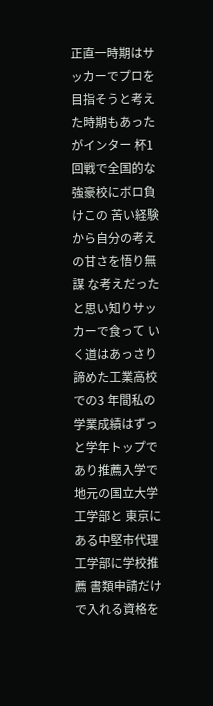正直一時期はサッカーでプロを 目指そうと考えた時期もあったがインター 杯1回戦で全国的な強豪校にボロ負けこの 苦い経験から自分の考えの甘さを悟り無謀 な考えだったと思い知りサッカーで食って いく道はあっさり諦めた工業高校での3 年間私の学業成績はずっと学年トップで あり推薦入学で地元の国立大学工学部と 東京にある中堅市代理工学部に学校推薦 書類申請だけで入れる資格を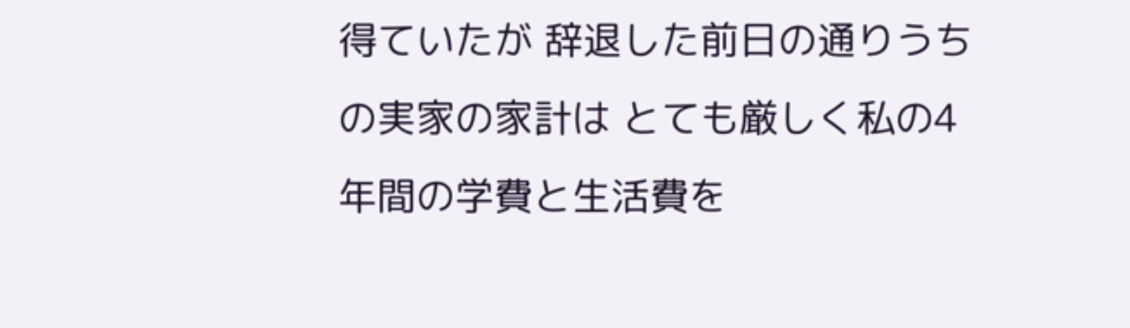得ていたが 辞退した前日の通りうちの実家の家計は とても厳しく私の4年間の学費と生活費を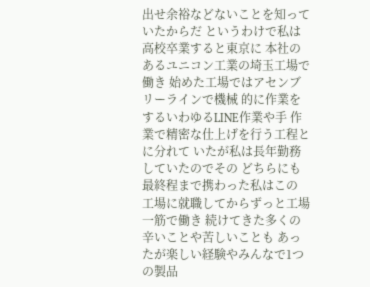出せ余裕などないことを知っていたからだ というわけで私は高校卒業すると東京に 本社のあるユニコン工業の埼玉工場で働き 始めた工場ではアセンブリーラインで機械 的に作業をするいわゆるLINE作業や手 作業で精密な仕上げを行う工程とに分れて いたが私は長年勤務していたのでその どちらにも最終程まで携わった私はこの 工場に就職してからずっと工場一筋で働き 続けてきた多くの辛いことや苦しいことも あったが楽しい経験やみんなで1つの製品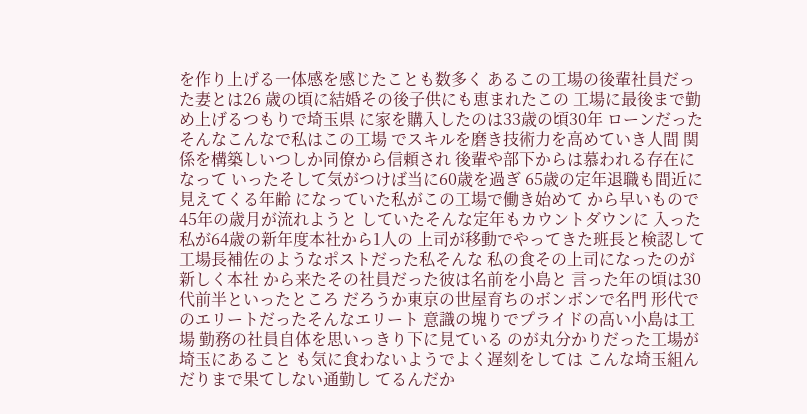を作り上げる一体感を感じたことも数多く あるこの工場の後輩社員だった妻とは26 歳の頃に結婚その後子供にも恵まれたこの 工場に最後まで勤め上げるつもりで埼玉県 に家を購入したのは33歳の頃30年 ローンだったそんなこんなで私はこの工場 でスキルを磨き技術力を高めていき人間 関係を構築しいつしか同僚から信頼され 後輩や部下からは慕われる存在になって いったそして気がつけば当に60歳を過ぎ 65歳の定年退職も間近に見えてくる年齢 になっていた私がこの工場で働き始めて から早いもので45年の歳月が流れようと していたそんな定年もカウントダウンに 入った私が64歳の新年度本社から1人の 上司が移動でやってきた班長と検認して 工場長補佐のようなポストだった私そんな 私の食その上司になったのが新しく本社 から来たその社員だった彼は名前を小島と 言った年の頃は30代前半といったところ だろうか東京の世屋育ちのボンボンで名門 形代でのエリートだったそんなエリート 意識の塊りでプライドの高い小島は工場 勤務の社員自体を思いっきり下に見ている のが丸分かりだった工場が埼玉にあること も気に食わないようでよく遅刻をしては こんな埼玉組んだりまで果てしない通勤し てるんだか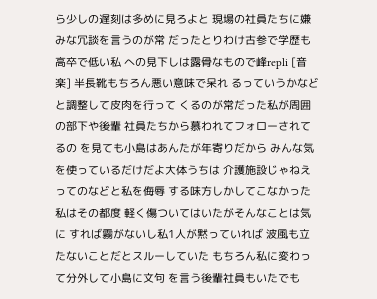ら少しの遅刻は多めに見ろよと 現場の社員たちに嫌みな冗談を言うのが常 だったとりわけ古参で学歴も高卒で低い私 への見下しは露骨なもので峰repli [音楽] 半長靴もちろん悪い意味で呆れ るっていうかなどと調整して皮肉を行って くるのが常だった私が周囲の部下や後輩 社員たちから慕われてフォローされてるの を見ても小島はあんたが年寄りだから みんな気を使っているだけだよ大体うちは 介護施設じゃねえってのなどと私を侮辱 する味方しかしてこなかった私はその都度 軽く傷ついてはいたがそんなことは気に すれば霧がないし私1人が黙っていれば 波風も立たないことだとスルーしていた もちろん私に変わって分外して小島に文句 を言う後輩社員もいたでも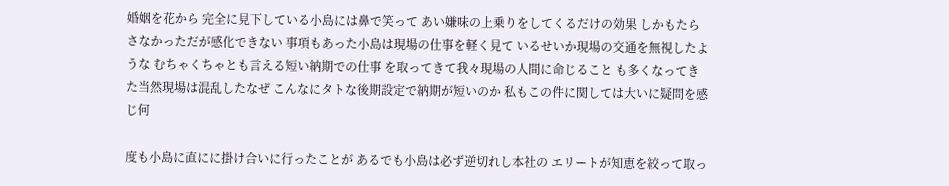婚姻を花から 完全に見下している小島には鼻で笑って あい嫌味の上乗りをしてくるだけの効果 しかもたらさなかっただが感化できない 事項もあった小島は現場の仕事を軽く見て いるせいか現場の交通を無視したような むちゃくちゃとも言える短い納期での仕事 を取ってきて我々現場の人間に命じること も多くなってきた当然現場は混乱したなぜ こんなにタトな後期設定で納期が短いのか 私もこの件に関しては大いに疑問を感じ何

度も小島に直にに掛け合いに行ったことが あるでも小島は必ず逆切れし本社の エリートが知恵を絞って取っ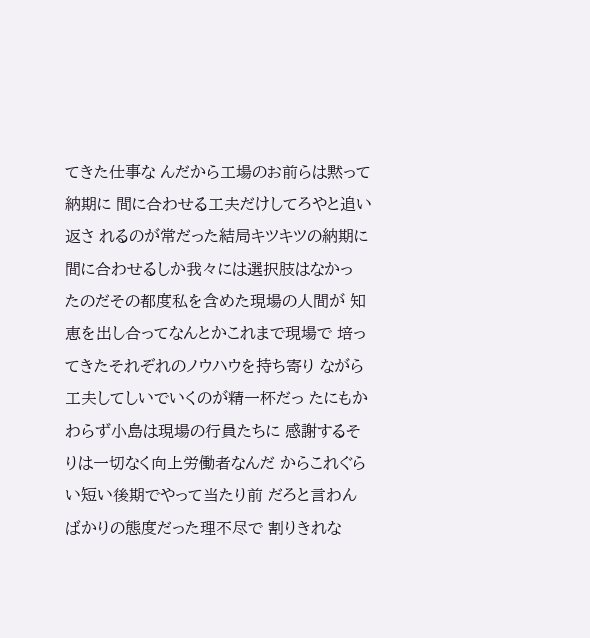てきた仕事な んだから工場のお前らは黙って納期に 間に合わせる工夫だけしてろやと追い返さ れるのが常だった結局キツキツの納期に 間に合わせるしか我々には選択肢はなかっ たのだその都度私を含めた現場の人間が 知恵を出し合ってなんとかこれまで現場で 培ってきたそれぞれのノウハウを持ち寄り ながら工夫してしいでいくのが精一杯だっ たにもかわらず小島は現場の行員たちに 感謝するそりは一切なく向上労働者なんだ からこれぐらい短い後期でやって当たり前 だろと言わんばかりの態度だった理不尽で 割りきれな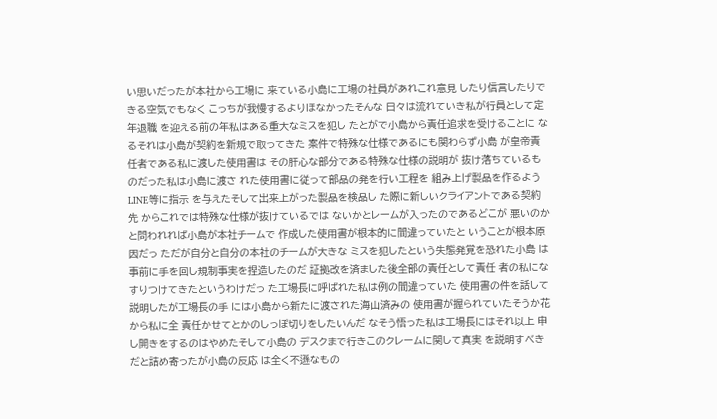い思いだったが本社から工場に 来ている小島に工場の社員があれこれ意見 したり信言したりできる空気でもなく こっちが我慢するよりほなかったそんな 日々は流れていき私が行員として定年退職 を迎える前の年私はある重大なミスを犯し たとがで小島から責任追求を受けることに なるそれは小島が契約を新規で取ってきた 案件で特殊な仕様であるにも関わらず小島 が皇帝責任者である私に渡した使用書は その肝心な部分である特殊な仕様の説明が 抜け落ちているものだった私は小島に渡さ れた使用書に従って部品の発を行い工程を 組み上げ製品を作るようLINE等に指示 を与えたそして出来上がった製品を検品し た際に新しいクライアントである契約先 からこれでは特殊な仕様が抜けているでは ないかとレームが入ったのであるどこが 悪いのかと問われれば小島が本社チームで 作成した使用書が根本的に間違っていたと いうことが根本原因だっ ただが自分と自分の本社のチームが大きな ミスを犯したという失態発覚を恐れた小島 は事前に手を回し規制事実を捏造したのだ 証拠改を済ました後全部の責任として責任 者の私になすりつけてきたというわけだっ た工場長に呼ばれた私は例の間違っていた 使用書の件を話して説明したが工場長の手 には小島から新たに渡された海山済みの 使用書が握られていたそうか花から私に全 責任かせてとかのしっぽ切りをしたいんだ なそう悟った私は工場長にはそれ以上 申し開きをするのはやめたそして小島の デスクまで行きこのクレームに関して真実 を説明すべきだと詰め寄ったが小島の反応 は全く不遜なもの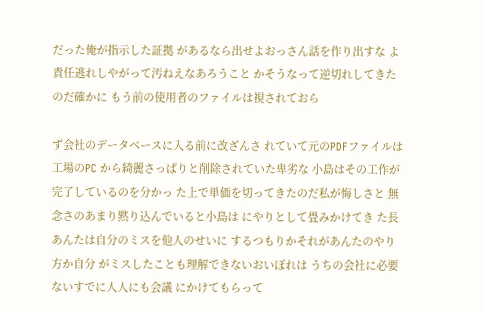だった俺が指示した証拠 があるなら出せよおっさん話を作り出すな よ責任逃れしやがって汚ねえなあろうこと かそうなって逆切れしてきたのだ確かに もう前の使用者のファイルは視されておら

ず会社のデータベースに入る前に改ざんさ れていて元のPDFファイルは工場のPC から綺麗さっぱりと削除されていた卑劣な 小島はその工作が完了しているのを分かっ た上で単価を切ってきたのだ私が悔しさと 無念さのあまり黙り込んでいると小島は にやりとして畳みかけてき た長あんたは自分のミスを他人のせいに するつもりかそれがあんたのやり方か自分 がミスしたことも理解できないおいぼれは うちの会社に必要ないすでに人人にも会議 にかけてもらって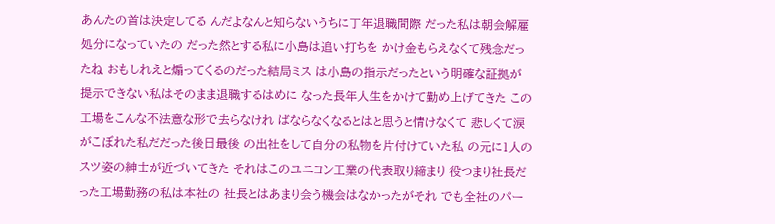あんたの首は決定してる んだよなんと知らないうちに丁年退職間際 だった私は朝会解雇処分になっていたの だった然とする私に小島は追い打ちを かけ金もらえなくて残念だったね おもしれえと煽ってくるのだった結局ミス は小島の指示だったという明確な証拠が 提示できない私はそのまま退職するはめに なった長年人生をかけて勤め上げてきた この工場をこんな不法意な形で去らなけれ ばならなくなるとはと思うと情けなくて 悲しくて涙がこぼれた私だだった後日最後 の出社をして自分の私物を片付けていた私 の元に1人のスツ姿の紳士が近づいてきた それはこのユニコン工業の代表取り締まり 役つまり社長だった工場勤務の私は本社の 社長とはあまり会う機会はなかったがそれ でも全社のパー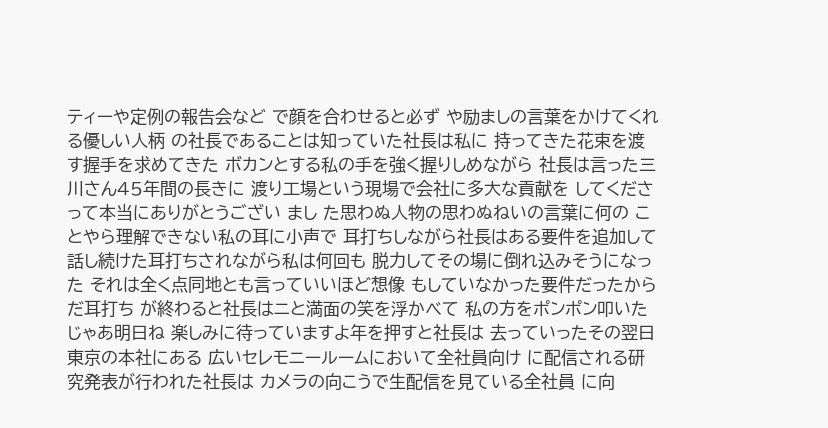ティーや定例の報告会など で顔を合わせると必ず や励ましの言葉をかけてくれる優しい人柄 の社長であることは知っていた社長は私に 持ってきた花束を渡す握手を求めてきた ボカンとする私の手を強く握りしめながら 社長は言った三川さん45年間の長きに 渡り工場という現場で会社に多大な貢献を してくださって本当にありがとうござい まし た思わぬ人物の思わぬねいの言葉に何の ことやら理解できない私の耳に小声で 耳打ちしながら社長はある要件を追加して 話し続けた耳打ちされながら私は何回も 脱力してその場に倒れ込みそうになった それは全く点同地とも言っていいほど想像 もしていなかった要件だったからだ耳打ち が終わると社長はニと満面の笑を浮かべて 私の方をポンポン叩いたじゃあ明日ね 楽しみに待っていますよ年を押すと社長は 去っていったその翌日東京の本社にある 広いセレモニールームにおいて全社員向け に配信される研究発表が行われた社長は カメラの向こうで生配信を見ている全社員 に向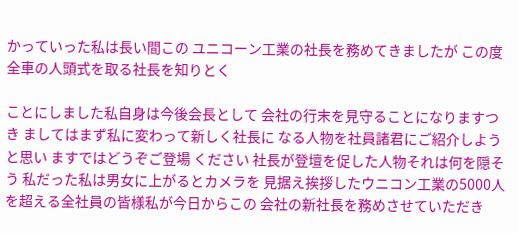かっていった私は長い間この ユニコーン工業の社長を務めてきましたが この度全車の人頭式を取る社長を知りとく

ことにしました私自身は今後会長として 会社の行末を見守ることになりますつき ましてはまず私に変わって新しく社長に なる人物を社員諸君にご紹介しようと思い ますではどうぞご登場 ください 社長が登壇を促した人物それは何を隠そう 私だった私は男女に上がるとカメラを 見据え挨拶したウニコン工業の5000人 を超える全社員の皆様私が今日からこの 会社の新社長を務めさせていただき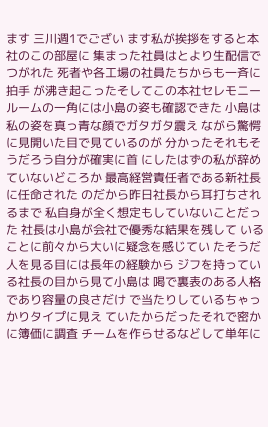ます 三川週1でござい ます私が挨拶をすると本社のこの部屋に 集まった社員はとより生配信でつがれた 死者や各工場の社員たちからも一斉に拍手 が沸き起こったそしてこの本社セレモニー ルームの一角には小島の姿も確認できた 小島は私の姿を真っ青な顔でガタガタ震え ながら驚愕に見開いた目で見ているのが 分かったそれもそうだろう自分が確実に首 にしたはずの私が辞めていないどころか 最高経営責任者である新社長に任命された のだから昨日社長から耳打ちされるまで 私自身が全く想定もしていないことだった 社長は小島が会社で優秀な結果を残して いることに前々から大いに疑念を感じてい たそうだ人を見る目には長年の経験から ジフを持っている社長の目から見て小島は 喝で裏表のある人格であり容量の良さだけ で当たりしているちゃっかりタイプに見え ていたからだったそれで密かに簿価に調査 チームを作らせるなどして単年に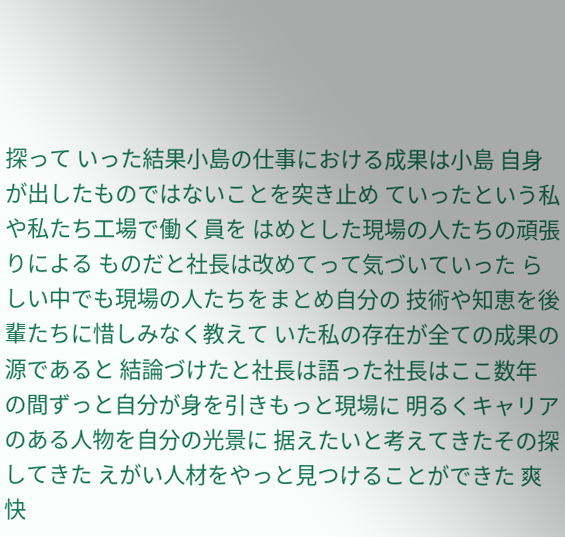探って いった結果小島の仕事における成果は小島 自身が出したものではないことを突き止め ていったという私や私たち工場で働く員を はめとした現場の人たちの頑張りによる ものだと社長は改めてって気づいていった らしい中でも現場の人たちをまとめ自分の 技術や知恵を後輩たちに惜しみなく教えて いた私の存在が全ての成果の源であると 結論づけたと社長は語った社長はここ数年 の間ずっと自分が身を引きもっと現場に 明るくキャリアのある人物を自分の光景に 据えたいと考えてきたその探してきた えがい人材をやっと見つけることができた 爽快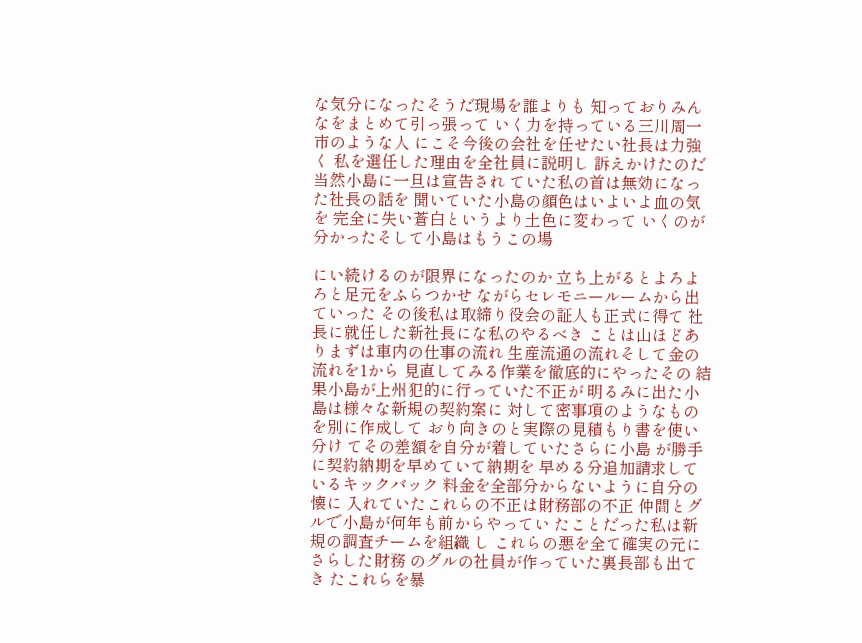な気分になったそうだ現場を誰よりも 知っておりみんなをまとめて引っ張って いく力を持っている三川周一市のような人 にこそ今後の会社を任せたい社長は力強く 私を選任した理由を全社員に説明し 訴えかけたのだ当然小島に一旦は宣告され ていた私の首は無効になった社長の話を 聞いていた小島の顔色はいよいよ血の気を 完全に失い蒼白というより土色に変わって いくのが分かったそして小島はもうこの場

にい続けるのが限界になったのか 立ち上がるとよろよろと足元をふらつかせ ながらセレモニールームから出ていった その後私は取締り役会の証人も正式に得て 社長に就任した新社長にな私のやるべき ことは山ほどありまずは車内の仕事の流れ 生産流通の流れそして金の流れを1から 見直してみる作業を徹底的にやったその 結果小島が上州犯的に行っていた不正が 明るみに出た小島は様々な新規の契約案に 対して密事項のようなものを別に作成して おり向きのと実際の見積もり書を使い分け てその差額を自分が着していたさらに小島 が勝手に契約納期を早めていて納期を 早める分追加請求しているキックバック 料金を全部分からないように自分の懐に 入れていたこれらの不正は財務部の不正 仲間とグルで小島が何年も前からやってい たことだった私は新規の調査チームを組織 し これらの悪を全て確実の元にさらした財務 のグルの社員が作っていた裏長部も出てき たこれらを暴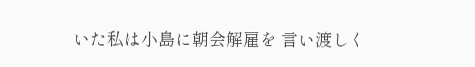いた私は小島に朝会解雇を 言い渡しく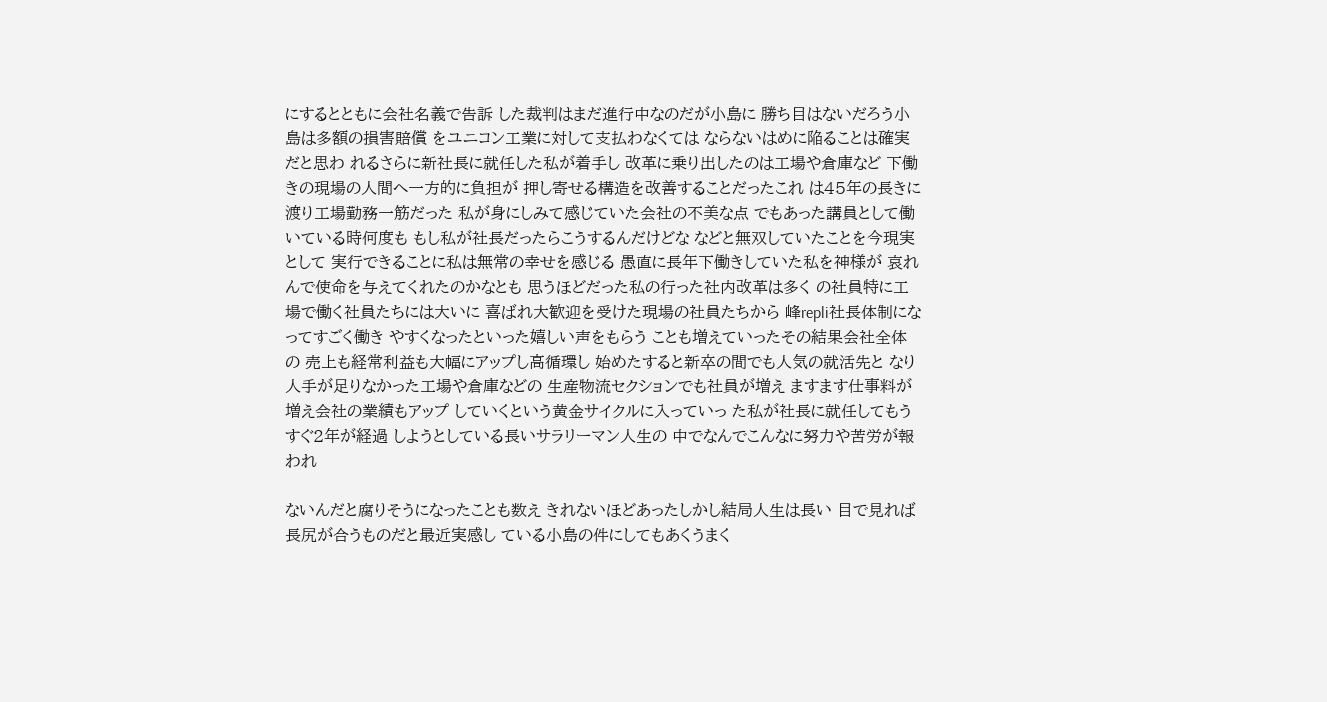にするとともに会社名義で告訴 した裁判はまだ進行中なのだが小島に 勝ち目はないだろう小島は多額の損害賠償 をユニコン工業に対して支払わなくては ならないはめに陥ることは確実だと思わ れるさらに新社長に就任した私が着手し 改革に乗り出したのは工場や倉庫など 下働きの現場の人間へ一方的に負担が 押し寄せる構造を改善することだったこれ は45年の長きに渡り工場勤務一筋だった 私が身にしみて感じていた会社の不美な点 でもあった講員として働いている時何度も もし私が社長だったらこうするんだけどな などと無双していたことを今現実として 実行できることに私は無常の幸せを感じる 愚直に長年下働きしていた私を神様が 哀れんで使命を与えてくれたのかなとも 思うほどだった私の行った社内改革は多く の社員特に工場で働く社員たちには大いに 喜ばれ大歓迎を受けた現場の社員たちから 峰repli社長体制になってすごく働き やすくなったといった嬉しい声をもらう ことも増えていったその結果会社全体の 売上も経常利益も大幅にアップし高循環し 始めたすると新卒の間でも人気の就活先と なり人手が足りなかった工場や倉庫などの 生産物流セクションでも社員が増え ますます仕事料が増え会社の業績もアップ していくという黄金サイクルに入っていっ た私が社長に就任してもうすぐ2年が経過 しようとしている長いサラリーマン人生の 中でなんでこんなに努力や苦労が報われ

ないんだと腐りそうになったことも数え きれないほどあったしかし結局人生は長い 目で見れば長尻が合うものだと最近実感し ている小島の件にしてもあくうまく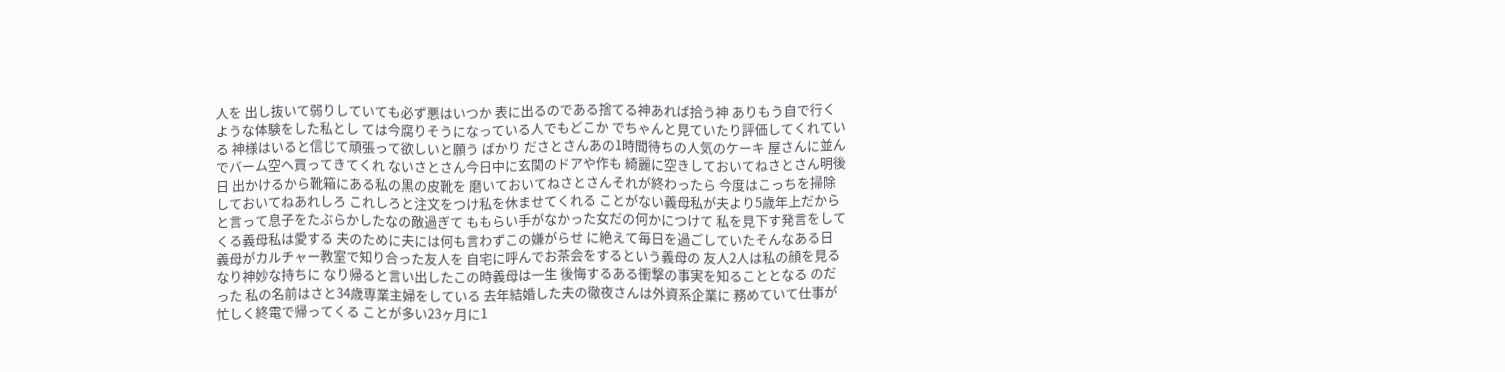人を 出し抜いて弱りしていても必ず悪はいつか 表に出るのである捨てる神あれば拾う神 ありもう自で行くような体験をした私とし ては今腐りそうになっている人でもどこか でちゃんと見ていたり評価してくれている 神様はいると信じて頑張って欲しいと願う ばかり ださとさんあの1時間待ちの人気のケーキ 屋さんに並んでバーム空ヘ買ってきてくれ ないさとさん今日中に玄関のドアや作も 綺麗に空きしておいてねさとさん明後日 出かけるから靴箱にある私の黒の皮靴を 磨いておいてねさとさんそれが終わったら 今度はこっちを掃除しておいてねあれしろ これしろと注文をつけ私を休ませてくれる ことがない義母私が夫より5歳年上だから と言って息子をたぶらかしたなの敵過ぎて ももらい手がなかった女だの何かにつけて 私を見下す発言をしてくる義母私は愛する 夫のために夫には何も言わずこの嫌がらせ に絶えて毎日を過ごしていたそんなある日 義母がカルチャー教室で知り合った友人を 自宅に呼んでお茶会をするという義母の 友人2人は私の顔を見るなり神妙な持ちに なり帰ると言い出したこの時義母は一生 後悔するある衝撃の事実を知ることとなる のだった 私の名前はさと34歳専業主婦をしている 去年結婚した夫の徹夜さんは外資系企業に 務めていて仕事が忙しく終電で帰ってくる ことが多い23ヶ月に1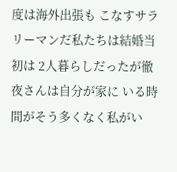度は海外出張も こなすサラリーマンだ私たちは結婚当初は 2人暮らしだったが徹夜さんは自分が家に いる時間がそう多くなく私がい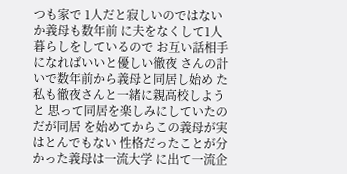つも家で 1人だと寂しいのではないか義母も数年前 に夫をなくして1人暮らしをしているので お互い話相手になればいいと優しい徹夜 さんの計いで数年前から義母と同居し始め た私も徹夜さんと一緒に親高校しようと 思って同居を楽しみにしていたのだが同居 を始めてからこの義母が実はとんでもない 性格だったことが分かった義母は一流大学 に出て一流企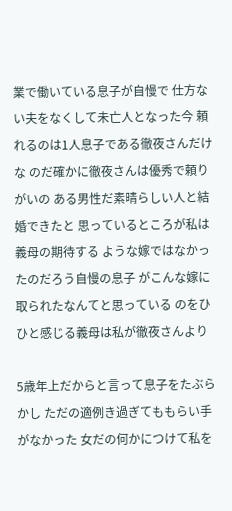業で働いている息子が自慢で 仕方ない夫をなくして未亡人となった今 頼れるのは1人息子である徹夜さんだけな のだ確かに徹夜さんは優秀で頼りがいの ある男性だ素晴らしい人と結婚できたと 思っているところが私は義母の期待する ような嫁ではなかったのだろう自慢の息子 がこんな嫁に取られたなんてと思っている のをひひと感じる義母は私が徹夜さんより

5歳年上だからと言って息子をたぶらかし ただの適例き過ぎてももらい手がなかった 女だの何かにつけて私を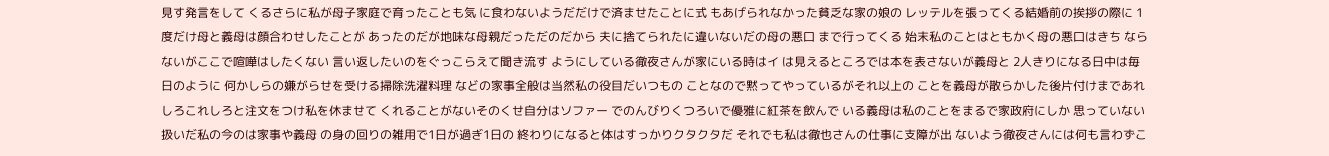見す発言をして くるさらに私が母子家庭で育ったことも気 に食わないようだだけで済ませたことに式 もあげられなかった貧乏な家の娘の レッテルを張ってくる結婚前の挨拶の際に 1度だけ母と義母は顔合わせしたことが あったのだが地味な母親だっただのだから 夫に捨てられたに違いないだの母の悪口 まで行ってくる 始末私のことはともかく母の悪口はきち ならないがここで喧嘩はしたくない 言い返したいのをぐっこらえて聞き流す ようにしている徹夜さんが家にいる時はイ は見えるところでは本を表さないが義母と 2人きりになる日中は毎日のように 何かしらの嫌がらせを受ける掃除洗濯料理 などの家事全般は当然私の役目だいつもの ことなので黙ってやっているがそれ以上の ことを義母が散らかした後片付けまであれ しろこれしろと注文をつけ私を休ませて くれることがないそのくせ自分はソファー でのんびりくつろいで優雅に紅茶を飲んで いる義母は私のことをまるで家政府にしか 思っていない扱いだ私の今のは家事や義母 の身の回りの雑用で1日が過ぎ1日の 終わりになると体はすっかりクタクタだ それでも私は徹也さんの仕事に支障が出 ないよう徹夜さんには何も言わずこ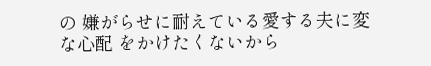の 嫌がらせに耐えている愛する夫に変な心配 をかけたくないから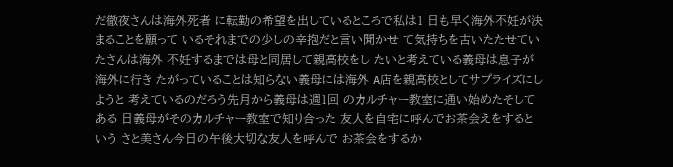だ徹夜さんは海外死者 に転勤の希望を出しているところで私は1 日も早く海外不妊が決まることを願って いるそれまでの少しの辛抱だと言い聞かせ て気持ちを古いたたせていたさんは海外 不妊するまでは母と同居して親高校をし たいと考えている義母は息子が海外に行き たがっていることは知らない義母には海外 A店を親高校としてサプライズにしようと 考えているのだろう先月から義母は週1回 のカルチャー教室に通い始めたそしてある 日義母がそのカルチャー教室で知り合った 友人を自宅に呼んでお茶会えをするという さと美さん今日の午後大切な友人を呼んで お茶会をするか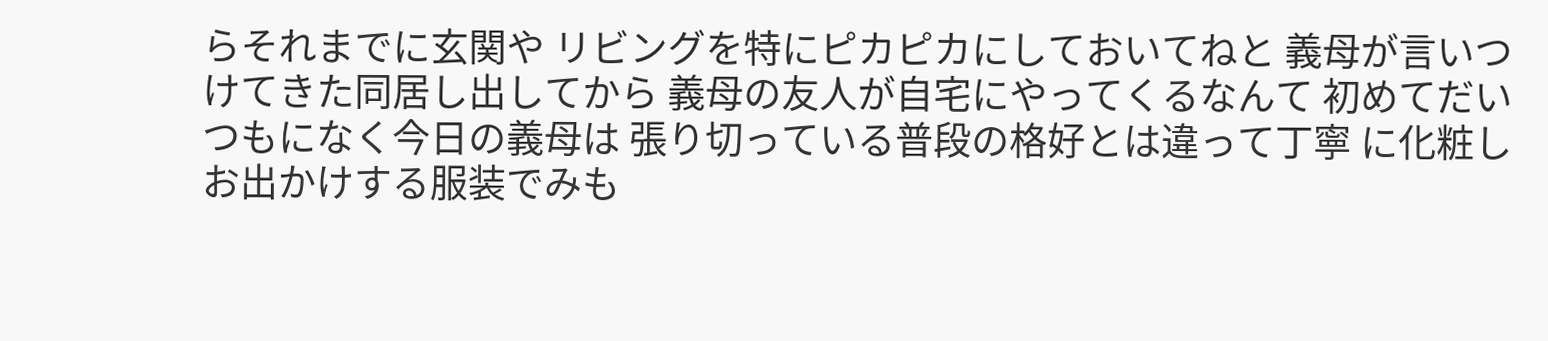らそれまでに玄関や リビングを特にピカピカにしておいてねと 義母が言いつけてきた同居し出してから 義母の友人が自宅にやってくるなんて 初めてだいつもになく今日の義母は 張り切っている普段の格好とは違って丁寧 に化粧しお出かけする服装でみも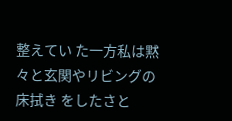整えてい た一方私は黙々と玄関やリビングの床拭き をしたさと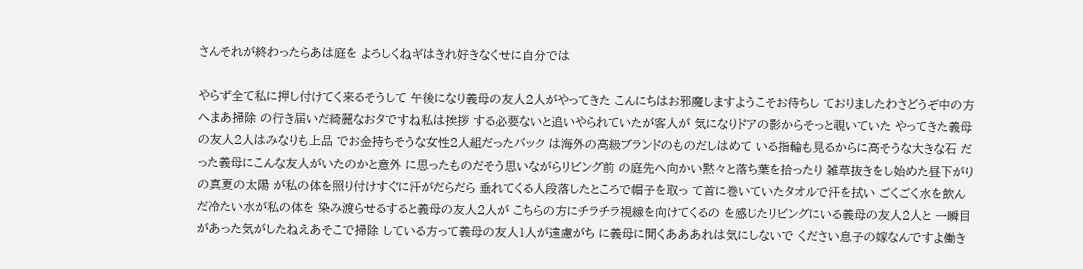さんそれが終わったらあは庭を よろしくねギはきれ好きなくせに自分では

やらず全て私に押し付けてく来るそうして 午後になり義母の友人2人がやってきた こんにちはお邪魔しますようこそお待ちし ておりましたわさどうぞ中の方へまあ掃除 の行き届いだ綺麗なおタですね私は挨拶 する必要ないと追いやられていたが客人が 気になりドアの影からそっと覗いていた やってきた義母の友人2人はみなりも上品 でお金持ちそうな女性2人組だったバック は海外の高級ブランドのものだしはめて いる指輪も見るからに高そうな大きな石 だった義母にこんな友人がいたのかと意外 に思ったものだそう思いながらリビング前 の庭先へ向かい黙々と落ち葉を拾ったり 雑草抜きをし始めた昼下がりの真夏の太陽 が私の体を照り付けすぐに汗がだらだら 垂れてくる人段落したところで帽子を取っ て首に巻いていたタオルで汗を拭い ごくごく水を飲んだ冷たい水が私の体を 染み渡らせるすると義母の友人2人が こちらの方にチラチラ視線を向けてくるの を感じたリビングにいる義母の友人2人と 一瞬目があった気がしたねえあそこで掃除 している方って義母の友人1人が遠慮がち に義母に聞くあああれは気にしないで ください息子の嫁なんですよ働き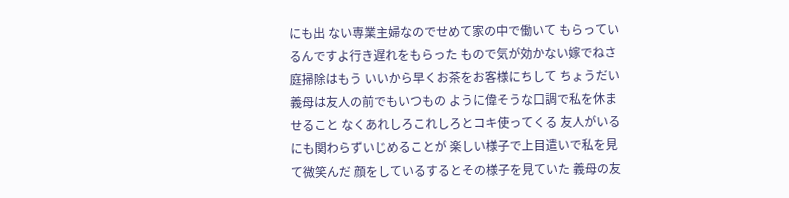にも出 ない専業主婦なのでせめて家の中で働いて もらっているんですよ行き遅れをもらった もので気が効かない嫁でねさ庭掃除はもう いいから早くお茶をお客様にちして ちょうだい義母は友人の前でもいつもの ように偉そうな口調で私を休ませること なくあれしろこれしろとコキ使ってくる 友人がいるにも関わらずいじめることが 楽しい様子で上目遣いで私を見て微笑んだ 顔をしているするとその様子を見ていた 義母の友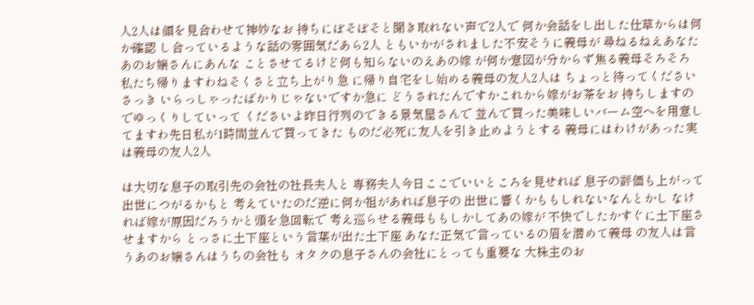人2人は顔を見合わせて神妙なお 持ちにぼそぼそと聞き取れない声で2人で 何か会話をし出した仕草からは何か確認 し合っているような話の雰囲気だあら2人 ともいかがされました不安そうに義母が 尋ねるねえあなたあのお嬢さんにあんな ことさせてるけど何も知らないのえあの嫁 が何か意図が分からず焦る義母そろそろ 私たち帰りますわねそくさと立ち上がり急 に帰り自宅をし始める義母の友人2人は ちょっと待ってくださいさっき いらっしゃったばかりじゃないですか急に どうされたんですかこれから嫁がお茶をお 持ちしますのでゆっくりしていって くださいよ昨日行列のできる景気屋さんで 並んで買った美味しいバーム空ヘを用意し てますわ先日私が1時間並んで買ってきた ものだ必死に友人を引き止めようとする 義母にはわけがあった実は義母の友人2人

は大切な息子の取引先の会社の社長夫人と 専務夫人今日ここでいいところを見せれば 息子の評価も上がって出世につがるかもと 考えていたのだ逆に何か祖があれば息子の 出世に響くかももしれないなんとかし なければ嫁が原因だろうかと頭を急回転で 考え巡らせる義母ももしかしてあの嫁が 不快でしたかすぐに土下座させますから とっさに土下座という言葉が出た土下座 あなた正気で言っているの眉を潜めて義母 の友人は言うあのお嬢さんはうちの会社も オタクの息子さんの会社にとっても重要な 大株主のお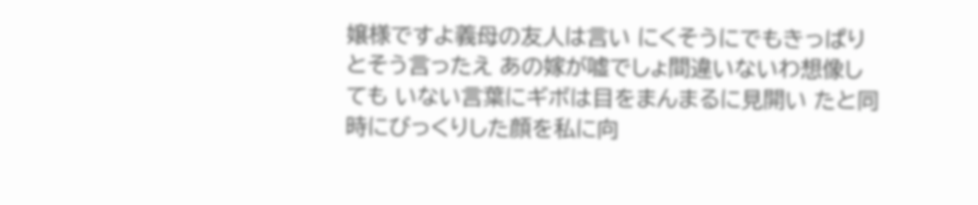嬢様ですよ義母の友人は言い にくそうにでもきっぱりとそう言ったえ あの嫁が嘘でしょ間違いないわ想像しても いない言葉にギボは目をまんまるに見開い たと同時にびっくりした顔を私に向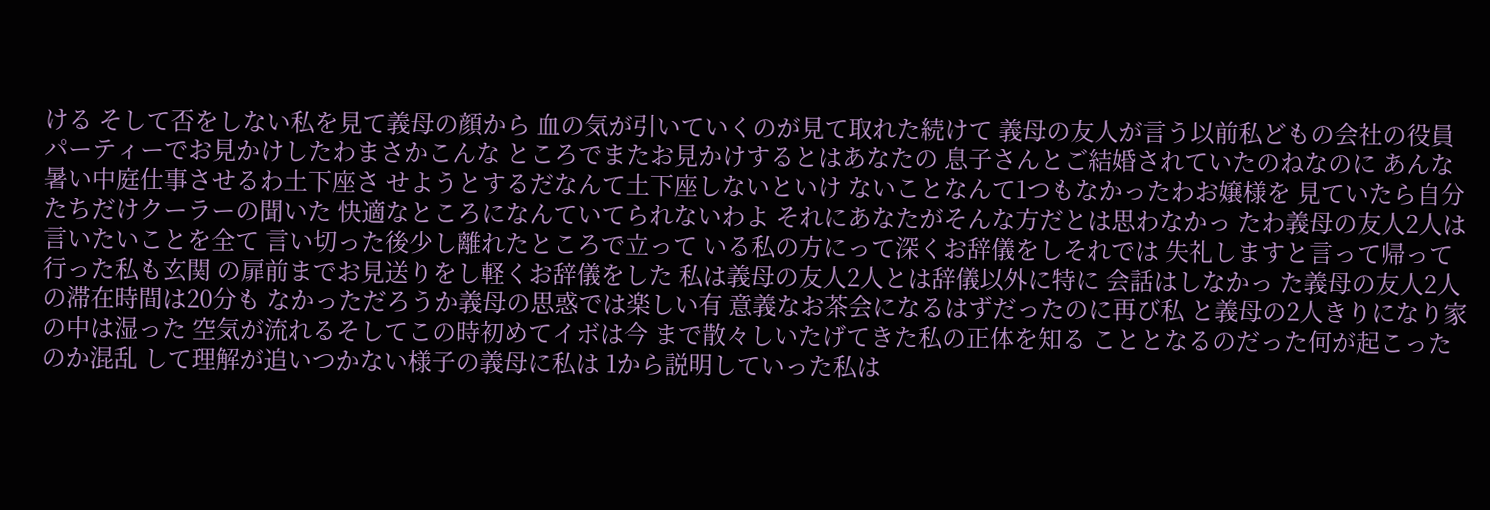ける そして否をしない私を見て義母の顔から 血の気が引いていくのが見て取れた続けて 義母の友人が言う以前私どもの会社の役員 パーティーでお見かけしたわまさかこんな ところでまたお見かけするとはあなたの 息子さんとご結婚されていたのねなのに あんな暑い中庭仕事させるわ土下座さ せようとするだなんて土下座しないといけ ないことなんて1つもなかったわお嬢様を 見ていたら自分たちだけクーラーの聞いた 快適なところになんていてられないわよ それにあなたがそんな方だとは思わなかっ たわ義母の友人2人は言いたいことを全て 言い切った後少し離れたところで立って いる私の方にって深くお辞儀をしそれでは 失礼しますと言って帰って行った私も玄関 の扉前までお見送りをし軽くお辞儀をした 私は義母の友人2人とは辞儀以外に特に 会話はしなかっ た義母の友人2人の滞在時間は20分も なかっただろうか義母の思惑では楽しい有 意義なお茶会になるはずだったのに再び私 と義母の2人きりになり家の中は湿った 空気が流れるそしてこの時初めてイボは今 まで散々しいたげてきた私の正体を知る こととなるのだった何が起こったのか混乱 して理解が追いつかない様子の義母に私は 1から説明していった私は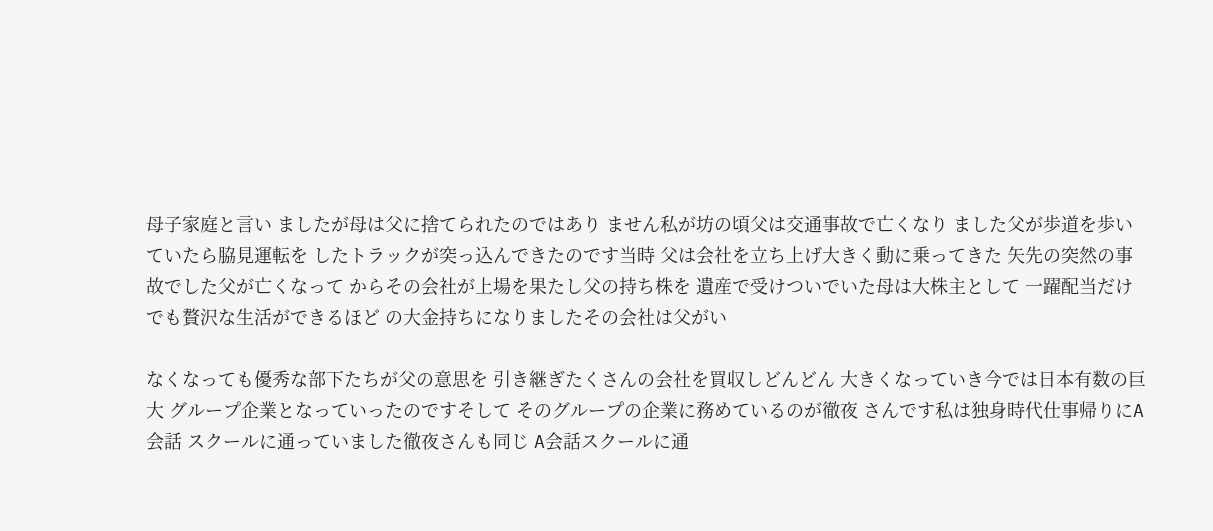母子家庭と言い ましたが母は父に捨てられたのではあり ません私が坊の頃父は交通事故で亡くなり ました父が歩道を歩いていたら脇見運転を したトラックが突っ込んできたのです当時 父は会社を立ち上げ大きく動に乗ってきた 矢先の突然の事故でした父が亡くなって からその会社が上場を果たし父の持ち株を 遺産で受けついでいた母は大株主として 一躍配当だけでも贅沢な生活ができるほど の大金持ちになりましたその会社は父がい

なくなっても優秀な部下たちが父の意思を 引き継ぎたくさんの会社を買収しどんどん 大きくなっていき今では日本有数の巨大 グループ企業となっていったのですそして そのグループの企業に務めているのが徹夜 さんです私は独身時代仕事帰りにA会話 スクールに通っていました徹夜さんも同じ A会話スクールに通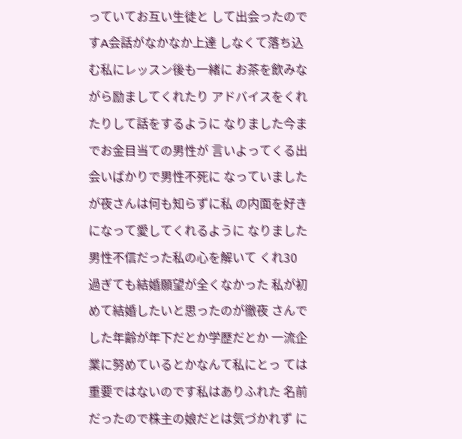っていてお互い生徒と して出会ったのですA会話がなかなか上達 しなくて落ち込む私にレッスン後も一緒に お茶を飲みながら励ましてくれたり アドバイスをくれたりして話をするように なりました今までお金目当ての男性が 言いよってくる出会いばかりで男性不死に なっていましたが夜さんは何も知らずに私 の内面を好きになって愛してくれるように なりました男性不信だった私の心を解いて くれ30過ぎても結婚願望が全くなかった 私が初めて結婚したいと思ったのが徹夜 さんでした年齢が年下だとか学歴だとか 一流企業に努めているとかなんて私にとっ ては重要ではないのです私はありふれた 名前だったので株主の娘だとは気づかれず に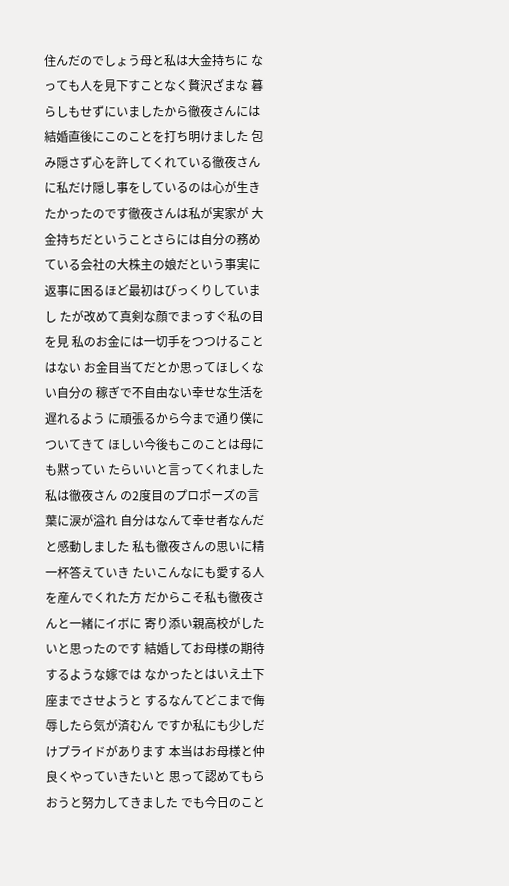住んだのでしょう母と私は大金持ちに なっても人を見下すことなく贅沢ざまな 暮らしもせずにいましたから徹夜さんには 結婚直後にこのことを打ち明けました 包み隠さず心を許してくれている徹夜さん に私だけ隠し事をしているのは心が生き たかったのです徹夜さんは私が実家が 大金持ちだということさらには自分の務め ている会社の大株主の娘だという事実に 返事に困るほど最初はびっくりしていまし たが改めて真剣な顔でまっすぐ私の目を見 私のお金には一切手をつつけることはない お金目当てだとか思ってほしくない自分の 稼ぎで不自由ない幸せな生活を遅れるよう に頑張るから今まで通り僕についてきて ほしい今後もこのことは母にも黙ってい たらいいと言ってくれました私は徹夜さん の2度目のプロポーズの言葉に涙が溢れ 自分はなんて幸せ者なんだと感動しました 私も徹夜さんの思いに精一杯答えていき たいこんなにも愛する人を産んでくれた方 だからこそ私も徹夜さんと一緒にイボに 寄り添い親高校がしたいと思ったのです 結婚してお母様の期待するような嫁では なかったとはいえ土下座までさせようと するなんてどこまで侮辱したら気が済むん ですか私にも少しだけプライドがあります 本当はお母様と仲良くやっていきたいと 思って認めてもらおうと努力してきました でも今日のこと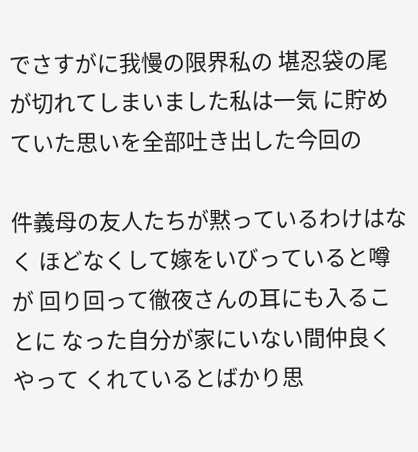でさすがに我慢の限界私の 堪忍袋の尾が切れてしまいました私は一気 に貯めていた思いを全部吐き出した今回の

件義母の友人たちが黙っているわけはなく ほどなくして嫁をいびっていると噂が 回り回って徹夜さんの耳にも入ることに なった自分が家にいない間仲良くやって くれているとばかり思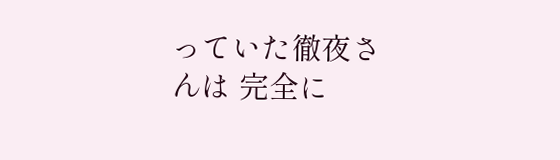っていた徹夜さんは 完全に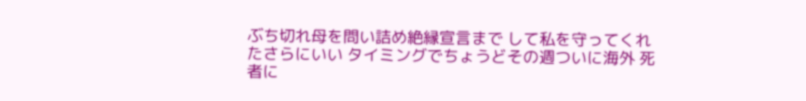ぶち切れ母を問い詰め絶縁宣言まで して私を守ってくれたさらにいい タイミングでちょうどその週ついに海外 死者に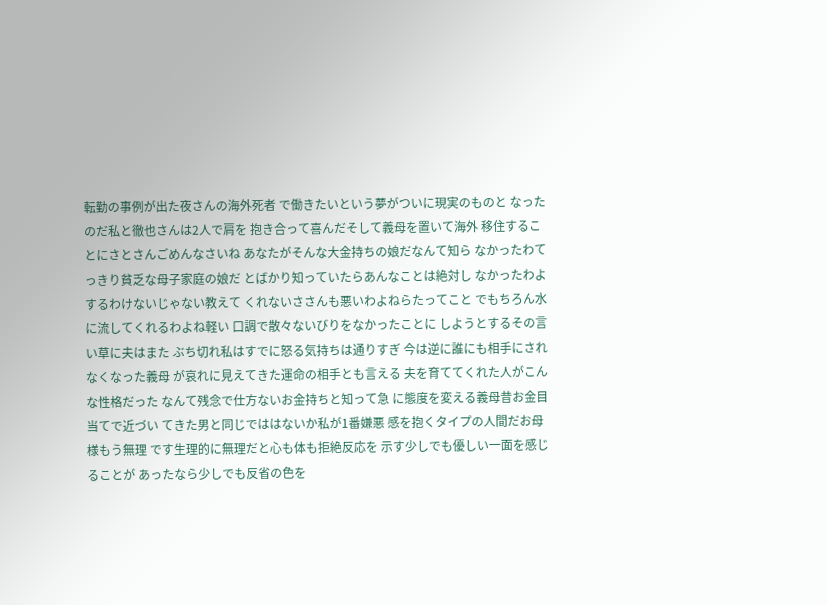転勤の事例が出た夜さんの海外死者 で働きたいという夢がついに現実のものと なったのだ私と徹也さんは2人で肩を 抱き合って喜んだそして義母を置いて海外 移住することにさとさんごめんなさいね あなたがそんな大金持ちの娘だなんて知ら なかったわてっきり貧乏な母子家庭の娘だ とばかり知っていたらあんなことは絶対し なかったわよするわけないじゃない教えて くれないささんも悪いわよねらたってこと でもちろん水に流してくれるわよね軽い 口調で散々ないびりをなかったことに しようとするその言い草に夫はまた ぶち切れ私はすでに怒る気持ちは通りすぎ 今は逆に誰にも相手にされなくなった義母 が哀れに見えてきた運命の相手とも言える 夫を育ててくれた人がこんな性格だった なんて残念で仕方ないお金持ちと知って急 に態度を変える義母昔お金目当てで近づい てきた男と同じでははないか私が1番嫌悪 感を抱くタイプの人間だお母様もう無理 です生理的に無理だと心も体も拒絶反応を 示す少しでも優しい一面を感じることが あったなら少しでも反省の色を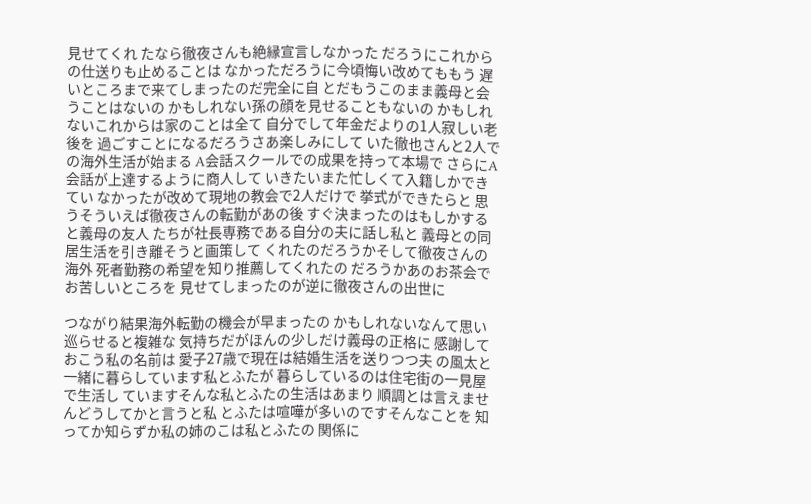見せてくれ たなら徹夜さんも絶縁宣言しなかった だろうにこれからの仕送りも止めることは なかっただろうに今頃悔い改めてももう 遅いところまで来てしまったのだ完全に自 とだもうこのまま義母と会うことはないの かもしれない孫の顔を見せることもないの かもしれないこれからは家のことは全て 自分でして年金だよりの1人寂しい老後を 過ごすことになるだろうさあ楽しみにして いた徹也さんと2人での海外生活が始まる A会話スクールでの成果を持って本場で さらにA会話が上達するように商人して いきたいまた忙しくて入籍しかできてい なかったが改めて現地の教会で2人だけで 挙式ができたらと 思うそういえば徹夜さんの転勤があの後 すぐ決まったのはもしかすると義母の友人 たちが社長専務である自分の夫に話し私と 義母との同居生活を引き離そうと画策して くれたのだろうかそして徹夜さんの海外 死者勤務の希望を知り推薦してくれたの だろうかあのお茶会でお苦しいところを 見せてしまったのが逆に徹夜さんの出世に

つながり結果海外転勤の機会が早まったの かもしれないなんて思い巡らせると複雑な 気持ちだがほんの少しだけ義母の正格に 感謝して おこう私の名前は 愛子27歳で現在は結婚生活を送りつつ夫 の風太と一緒に暮らしています私とふたが 暮らしているのは住宅街の一見屋で生活し ていますそんな私とふたの生活はあまり 順調とは言えませんどうしてかと言うと私 とふたは喧嘩が多いのですそんなことを 知ってか知らずか私の姉のこは私とふたの 関係に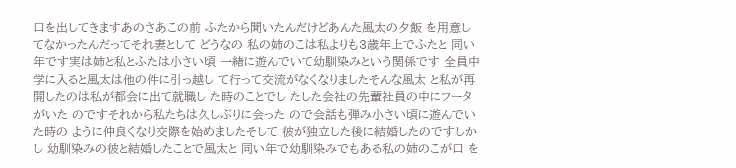口を出してきますあのさあこの前 ふたから聞いたんだけどあんた風太の夕飯 を用意してなかったんだってそれ妻として どうなの 私の姉のこは私よりも3歳年上でふたと 同い年です実は姉と私とふたは小さい頃 一緒に遊んでいて幼馴染みという関係です 全員中学に入ると風太は他の件に引っ越し て行って交流がなくなりましたそんな風太 と私が再開したのは私が都会に出て就職し た時のことでし たした会社の先輩社員の中にフータがいた のですそれから私たちは久しぶりに会った ので会話も弾み小さい頃に遊んでいた時の ように仲良くなり交際を始めましたそして 彼が独立した後に結婚したのですしかし 幼馴染みの彼と結婚したことで風太と 同い年で幼馴染みでもある私の姉のこが口 を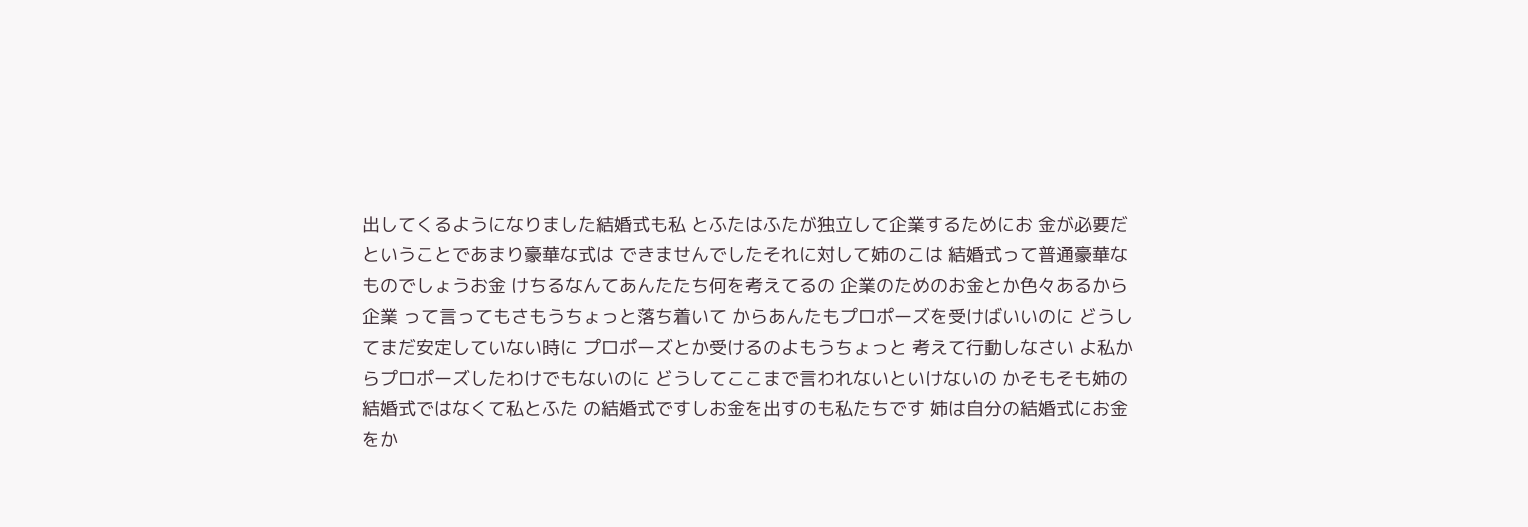出してくるようになりました結婚式も私 とふたはふたが独立して企業するためにお 金が必要だということであまり豪華な式は できませんでしたそれに対して姉のこは 結婚式って普通豪華なものでしょうお金 けちるなんてあんたたち何を考えてるの 企業のためのお金とか色々あるから企業 って言ってもさもうちょっと落ち着いて からあんたもプロポーズを受けばいいのに どうしてまだ安定していない時に プロポーズとか受けるのよもうちょっと 考えて行動しなさい よ私からプロポーズしたわけでもないのに どうしてここまで言われないといけないの かそもそも姉の結婚式ではなくて私とふた の結婚式ですしお金を出すのも私たちです 姉は自分の結婚式にお金をか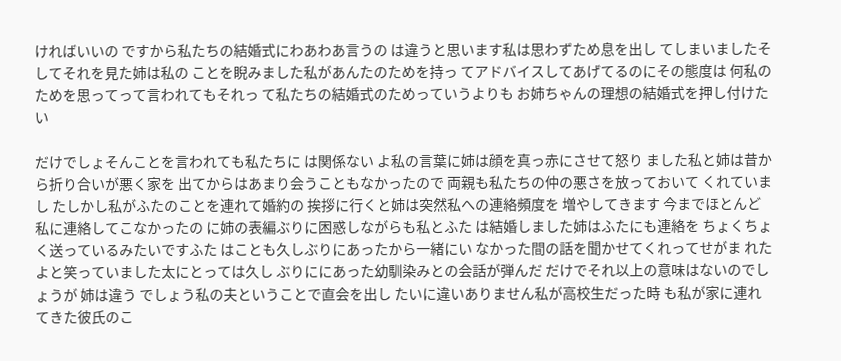ければいいの ですから私たちの結婚式にわあわあ言うの は違うと思います私は思わずため息を出し てしまいましたそしてそれを見た姉は私の ことを睨みました私があんたのためを持っ てアドバイスしてあげてるのにその態度は 何私のためを思ってって言われてもそれっ て私たちの結婚式のためっていうよりも お姉ちゃんの理想の結婚式を押し付けたい

だけでしょそんことを言われても私たちに は関係ない よ私の言葉に姉は顔を真っ赤にさせて怒り ました私と姉は昔から折り合いが悪く家を 出てからはあまり会うこともなかったので 両親も私たちの仲の悪さを放っておいて くれていまし たしかし私がふたのことを連れて婚約の 挨拶に行くと姉は突然私への連絡頻度を 増やしてきます 今までほとんど私に連絡してこなかったの に姉の表編ぶりに困惑しながらも私とふた は結婚しました姉はふたにも連絡を ちょくちょく送っているみたいですふた はことも久しぶりにあったから一緒にい なかった間の話を聞かせてくれってせがま れたよと笑っていました太にとっては久し ぶりににあった幼馴染みとの会話が弾んだ だけでそれ以上の意味はないのでしょうが 姉は違う でしょう私の夫ということで直会を出し たいに違いありません私が高校生だった時 も私が家に連れてきた彼氏のこ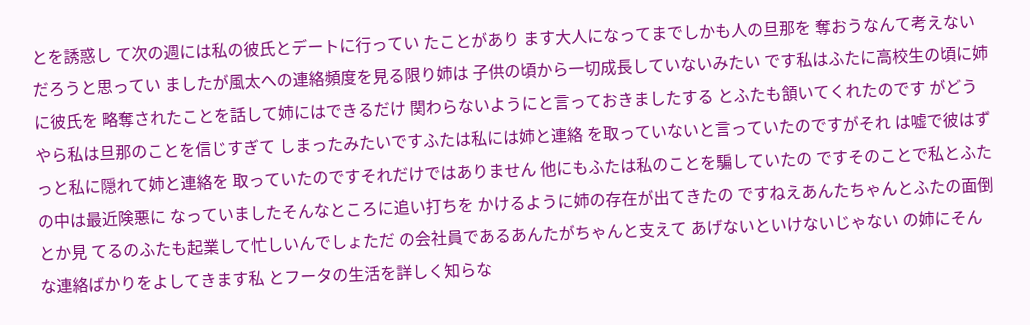とを誘惑し て次の週には私の彼氏とデートに行ってい たことがあり ます大人になってまでしかも人の旦那を 奪おうなんて考えないだろうと思ってい ましたが風太への連絡頻度を見る限り姉は 子供の頃から一切成長していないみたい です私はふたに高校生の頃に姉に彼氏を 略奪されたことを話して姉にはできるだけ 関わらないようにと言っておきましたする とふたも頷いてくれたのです がどうやら私は旦那のことを信じすぎて しまったみたいですふたは私には姉と連絡 を取っていないと言っていたのですがそれ は嘘で彼はずっと私に隠れて姉と連絡を 取っていたのですそれだけではありません 他にもふたは私のことを騙していたの ですそのことで私とふたの中は最近険悪に なっていましたそんなところに追い打ちを かけるように姉の存在が出てきたの ですねえあんたちゃんとふたの面倒とか見 てるのふたも起業して忙しいんでしょただ の会社員であるあんたがちゃんと支えて あげないといけないじゃない の姉にそんな連絡ばかりをよしてきます私 とフータの生活を詳しく知らな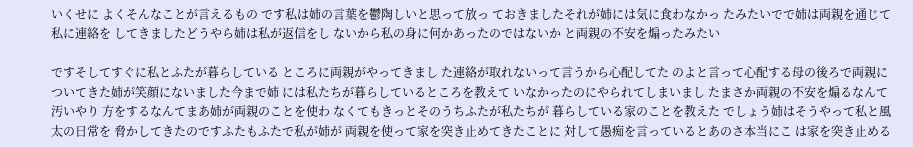いくせに よくそんなことが言えるもの です私は姉の言葉を鬱陶しいと思って放っ ておきましたそれが姉には気に食わなかっ たみたいでで姉は両親を通じて私に連絡を してきましたどうやら姉は私が返信をし ないから私の身に何かあったのではないか と両親の不安を煽ったみたい

ですそしてすぐに私とふたが暮らしている ところに両親がやってきまし た連絡が取れないって言うから心配してた のよと言って心配する母の後ろで両親に ついてきた姉が笑顔にないました今まで姉 には私たちが暮らしているところを教えて いなかったのにやられてしまいまし たまさか両親の不安を煽るなんて汚いやり 方をするなんてまあ姉が両親のことを使わ なくてもきっとそのうちふたが私たちが 暮らしている家のことを教えた でしょう姉はそうやって私と風太の日常を 脅かしてきたのですふたもふたで私が姉が 両親を使って家を突き止めてきたことに 対して愚痴を言っているとあのさ本当にこ は家を突き止める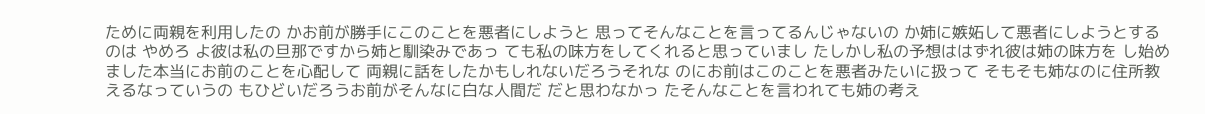ために両親を利用したの かお前が勝手にこのことを悪者にしようと 思ってそんなことを言ってるんじゃないの か姉に嫉妬して悪者にしようとするのは やめろ よ彼は私の旦那ですから姉と馴染みであっ ても私の味方をしてくれると思っていまし たしかし私の予想ははずれ彼は姉の味方を し始めました本当にお前のことを心配して 両親に話をしたかもしれないだろうそれな のにお前はこのことを悪者みたいに扱って そもそも姉なのに住所教えるなっていうの もひどいだろうお前がそんなに白な人間だ だと思わなかっ たそんなことを言われても姉の考え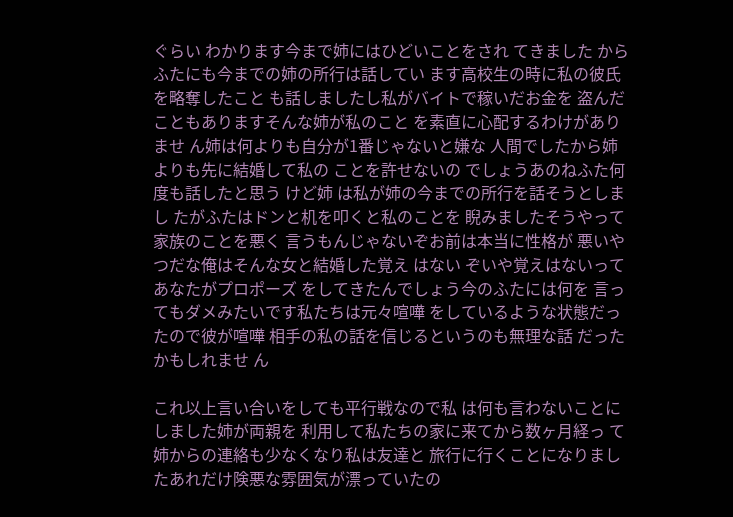ぐらい わかります今まで姉にはひどいことをされ てきました からふたにも今までの姉の所行は話してい ます高校生の時に私の彼氏を略奪したこと も話しましたし私がバイトで稼いだお金を 盗んだこともありますそんな姉が私のこと を素直に心配するわけがありませ ん姉は何よりも自分が1番じゃないと嫌な 人間でしたから姉よりも先に結婚して私の ことを許せないの でしょうあのねふた何度も話したと思う けど姉 は私が姉の今までの所行を話そうとしまし たがふたはドンと机を叩くと私のことを 睨みましたそうやって家族のことを悪く 言うもんじゃないぞお前は本当に性格が 悪いやつだな俺はそんな女と結婚した覚え はない ぞいや覚えはないってあなたがプロポーズ をしてきたんでしょう今のふたには何を 言ってもダメみたいです私たちは元々喧嘩 をしているような状態だったので彼が喧嘩 相手の私の話を信じるというのも無理な話 だったかもしれませ ん

これ以上言い合いをしても平行戦なので私 は何も言わないことにしました姉が両親を 利用して私たちの家に来てから数ヶ月経っ て姉からの連絡も少なくなり私は友達と 旅行に行くことになりまし たあれだけ険悪な雰囲気が漂っていたの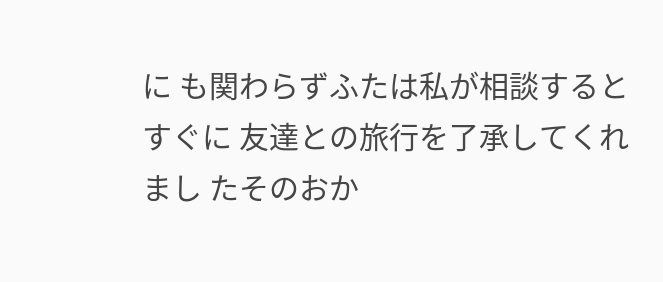に も関わらずふたは私が相談するとすぐに 友達との旅行を了承してくれまし たそのおか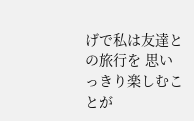げで私は友達との旅行を 思いっきり楽しむことが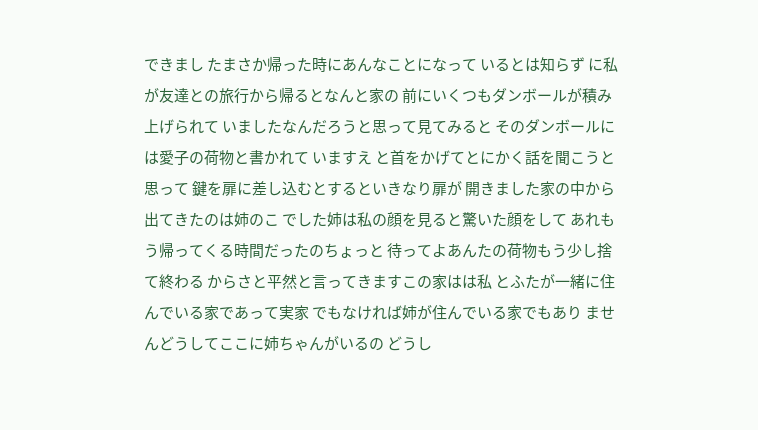できまし たまさか帰った時にあんなことになって いるとは知らず に私が友達との旅行から帰るとなんと家の 前にいくつもダンボールが積み上げられて いましたなんだろうと思って見てみると そのダンボールには愛子の荷物と書かれて いますえ と首をかげてとにかく話を聞こうと思って 鍵を扉に差し込むとするといきなり扉が 開きました家の中から出てきたのは姉のこ でした姉は私の顔を見ると驚いた顔をして あれもう帰ってくる時間だったのちょっと 待ってよあんたの荷物もう少し捨て終わる からさと平然と言ってきますこの家はは私 とふたが一緒に住んでいる家であって実家 でもなければ姉が住んでいる家でもあり ませんどうしてここに姉ちゃんがいるの どうし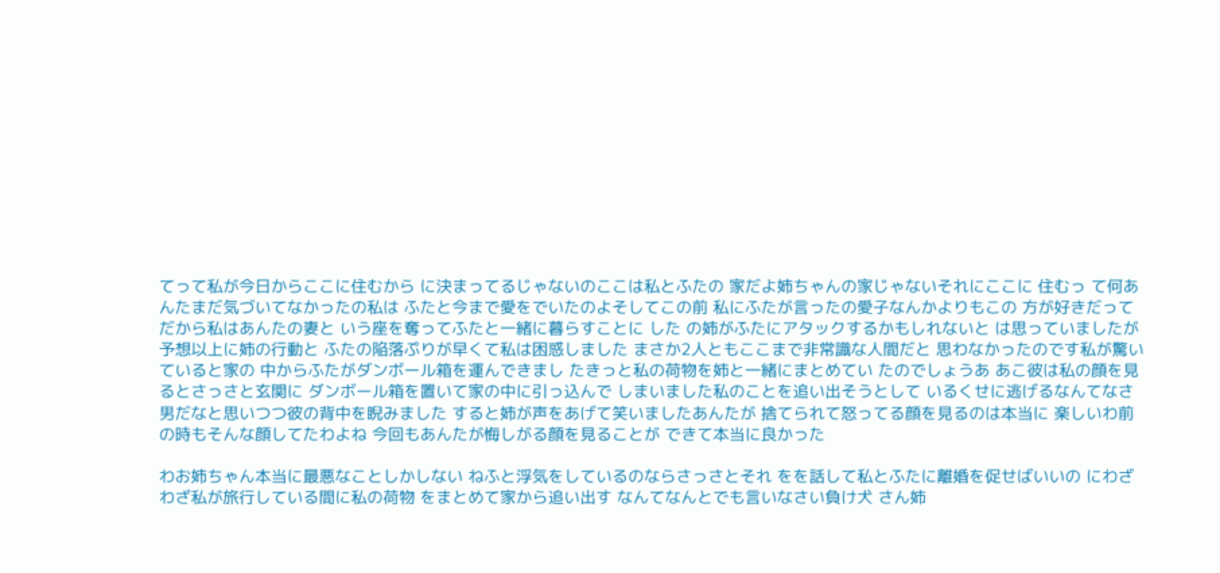てって私が今日からここに住むから に決まってるじゃないのここは私とふたの 家だよ姉ちゃんの家じゃないそれにここに 住むっ て何あんたまだ気づいてなかったの私は ふたと今まで愛をでいたのよそしてこの前 私にふたが言ったの愛子なんかよりもこの 方が好きだってだから私はあんたの妻と いう座を奪ってふたと一緒に暮らすことに した の姉がふたにアタックするかもしれないと は思っていましたが予想以上に姉の行動と ふたの陥落ぷりが早くて私は困惑しました まさか2人ともここまで非常識な人間だと 思わなかったのです私が驚いていると家の 中からふたがダンボール箱を運んできまし たきっと私の荷物を姉と一緒にまとめてい たのでしょうあ あこ彼は私の顔を見るとさっさと玄関に ダンボール箱を置いて家の中に引っ込んで しまいました私のことを追い出そうとして いるくせに逃げるなんてなさ 男だなと思いつつ彼の背中を睨みました すると姉が声をあげて笑いましたあんたが 捨てられて怒ってる顔を見るのは本当に 楽しいわ前の時もそんな顔してたわよね 今回もあんたが悔しがる顔を見ることが できて本当に良かった

わお姉ちゃん本当に最悪なことしかしない ねふと浮気をしているのならさっさとそれ をを話して私とふたに離婚を促せばいいの にわざわざ私が旅行している間に私の荷物 をまとめて家から追い出す なんてなんとでも言いなさい負け犬 さん姉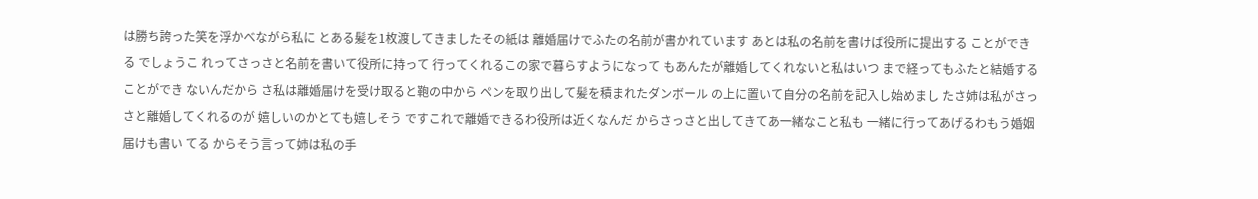は勝ち誇った笑を浮かべながら私に とある髪を1枚渡してきましたその紙は 離婚届けでふたの名前が書かれています あとは私の名前を書けば役所に提出する ことができる でしょうこ れってさっさと名前を書いて役所に持って 行ってくれるこの家で暮らすようになって もあんたが離婚してくれないと私はいつ まで経ってもふたと結婚することができ ないんだから さ私は離婚届けを受け取ると鞄の中から ペンを取り出して髪を積まれたダンボール の上に置いて自分の名前を記入し始めまし たさ姉は私がさっさと離婚してくれるのが 嬉しいのかとても嬉しそう ですこれで離婚できるわ役所は近くなんだ からさっさと出してきてあ一緒なこと私も 一緒に行ってあげるわもう婚姻届けも書い てる からそう言って姉は私の手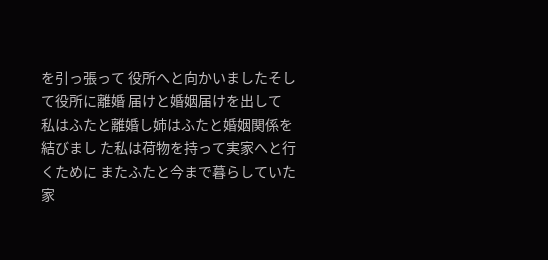を引っ張って 役所へと向かいましたそして役所に離婚 届けと婚姻届けを出して 私はふたと離婚し姉はふたと婚姻関係を 結びまし た私は荷物を持って実家へと行くために またふたと今まで暮らしていた家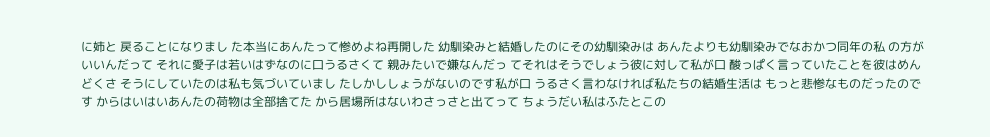に姉と 戻ることになりまし た本当にあんたって惨めよね再開した 幼馴染みと結婚したのにその幼馴染みは あんたよりも幼馴染みでなおかつ同年の私 の方がいいんだって それに愛子は若いはずなのに口うるさくて 親みたいで嫌なんだっ てそれはそうでしょう彼に対して私が口 酸っぱく言っていたことを彼はめんどくさ そうにしていたのは私も気づいていまし たしかししょうがないのです私が口 うるさく言わなければ私たちの結婚生活は もっと悲惨なものだったのです からはいはいあんたの荷物は全部捨てた から居場所はないわさっさと出てって ちょうだい私はふたとこの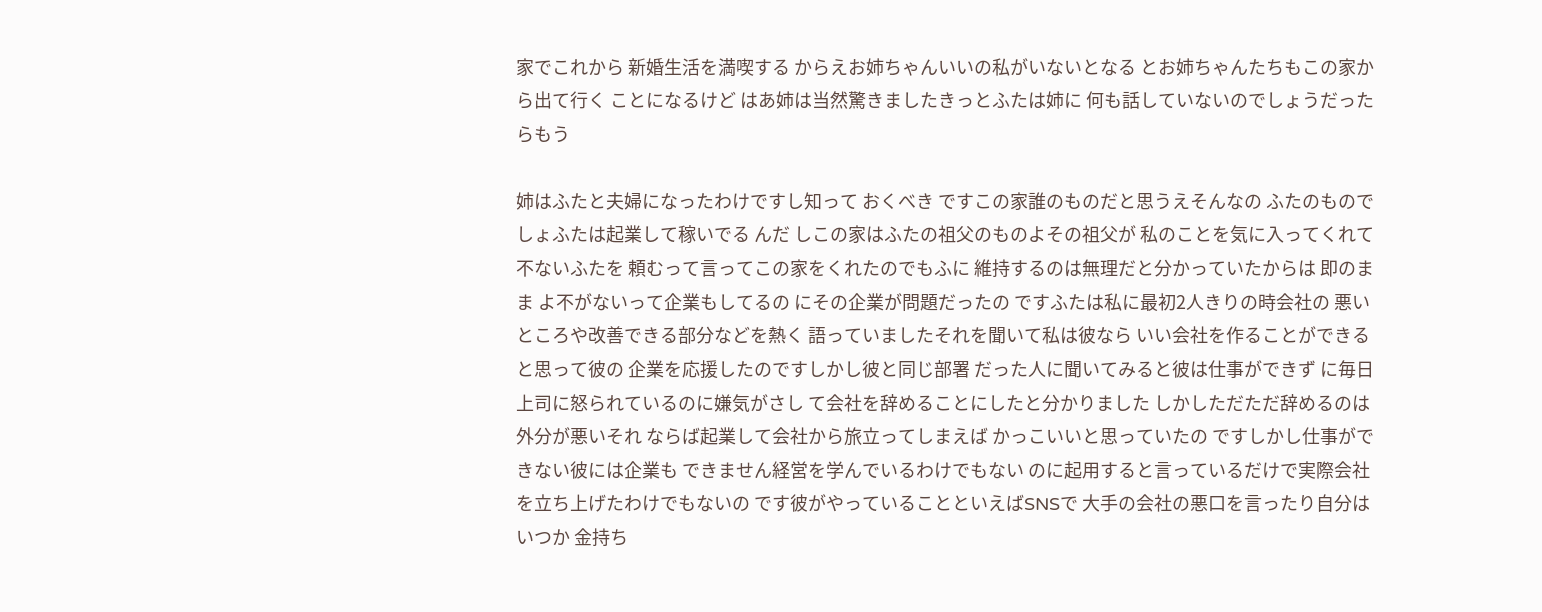家でこれから 新婚生活を満喫する からえお姉ちゃんいいの私がいないとなる とお姉ちゃんたちもこの家から出て行く ことになるけど はあ姉は当然驚きましたきっとふたは姉に 何も話していないのでしょうだったらもう

姉はふたと夫婦になったわけですし知って おくべき ですこの家誰のものだと思うえそんなの ふたのものでしょふたは起業して稼いでる んだ しこの家はふたの祖父のものよその祖父が 私のことを気に入ってくれて不ないふたを 頼むって言ってこの家をくれたのでもふに 維持するのは無理だと分かっていたからは 即のまま よ不がないって企業もしてるの にその企業が問題だったの ですふたは私に最初2人きりの時会社の 悪いところや改善できる部分などを熱く 語っていましたそれを聞いて私は彼なら いい会社を作ることができると思って彼の 企業を応援したのですしかし彼と同じ部署 だった人に聞いてみると彼は仕事ができず に毎日上司に怒られているのに嫌気がさし て会社を辞めることにしたと分かりました しかしただただ辞めるのは外分が悪いそれ ならば起業して会社から旅立ってしまえば かっこいいと思っていたの ですしかし仕事ができない彼には企業も できません経営を学んでいるわけでもない のに起用すると言っているだけで実際会社 を立ち上げたわけでもないの です彼がやっていることといえばSNSで 大手の会社の悪口を言ったり自分はいつか 金持ち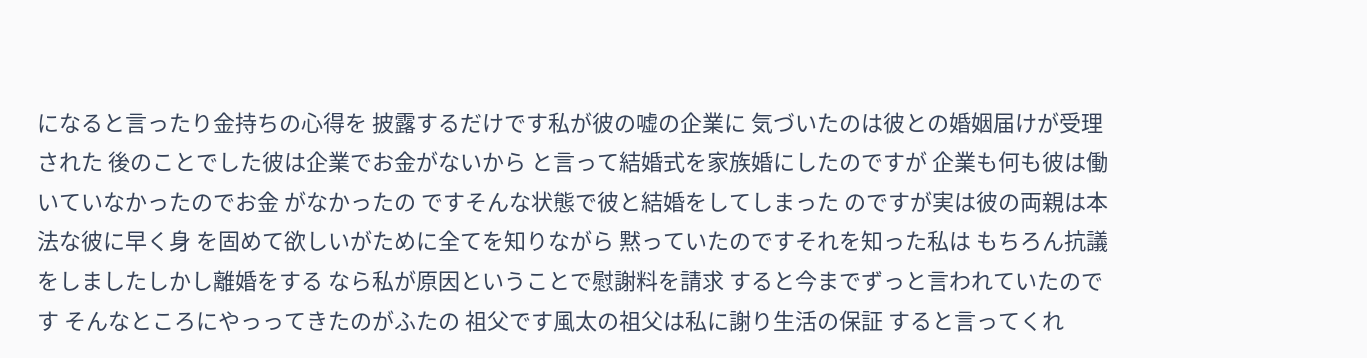になると言ったり金持ちの心得を 披露するだけです私が彼の嘘の企業に 気づいたのは彼との婚姻届けが受理された 後のことでした彼は企業でお金がないから と言って結婚式を家族婚にしたのですが 企業も何も彼は働いていなかったのでお金 がなかったの ですそんな状態で彼と結婚をしてしまった のですが実は彼の両親は本法な彼に早く身 を固めて欲しいがために全てを知りながら 黙っていたのですそれを知った私は もちろん抗議をしましたしかし離婚をする なら私が原因ということで慰謝料を請求 すると今までずっと言われていたのです そんなところにやっってきたのがふたの 祖父です風太の祖父は私に謝り生活の保証 すると言ってくれ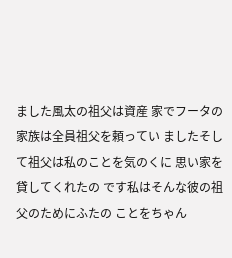ました風太の祖父は資産 家でフータの家族は全員祖父を頼ってい ましたそして祖父は私のことを気のくに 思い家を貸してくれたの です私はそんな彼の祖父のためにふたの ことをちゃん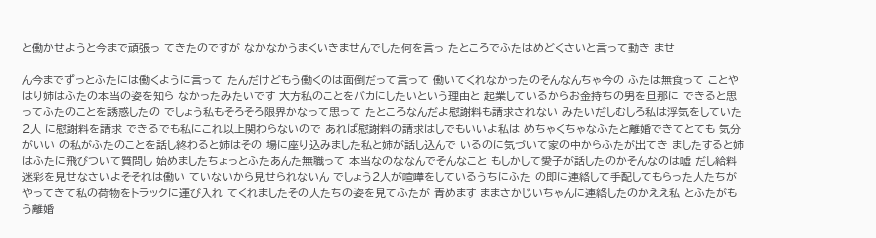と働かせようと今まで頑張っ てきたのですが なかなかうまくいきませんでした何を言っ たところでふたはめどくさいと言って動き ませ

ん今までずっとふたには働くように言って たんだけどもう働くのは面倒だって言って 働いてくれなかったのそんなんちゃ今の ふたは無食って ことやはり姉はふたの本当の姿を知ら なかったみたいです 大方私のことをバカにしたいという理由と 起業しているからお金持ちの男を旦那に できると思ってふたのことを誘惑したの でしょう私もそろそろ限界かなって思って たところなんだよ慰謝料も請求されない みたいだしむしろ私は浮気をしていた2人 に慰謝料を請求 できるでも私にこれ以上関わらないので あれば慰謝料の請求はしでもいいよ私は めちゃくちゃなふたと離婚できてとても 気分がいい の私がふたのことを話し終わると姉はその 場に座り込みました私と姉が話し込んで いるのに気づいて家の中からふたが出てき ましたすると姉はふたに飛びついて質問し 始めましたちょっとふたあんた無職って 本当なのななんでそんなこと もしかして愛子が話したのかそんなのは嘘 だし給料迷彩を見せなさいよそそれは働い ていないから見せられないん でしょう2人が喧嘩をしているうちにふた の即に連絡して手配してもらった人たちが やってきて私の荷物をトラックに運び入れ てくれましたその人たちの姿を見てふたが 青めます ままさかじいちゃんに連絡したのかええ私 とふたがもう離婚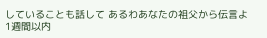していることも話して あるわあなたの祖父から伝言よ1週間以内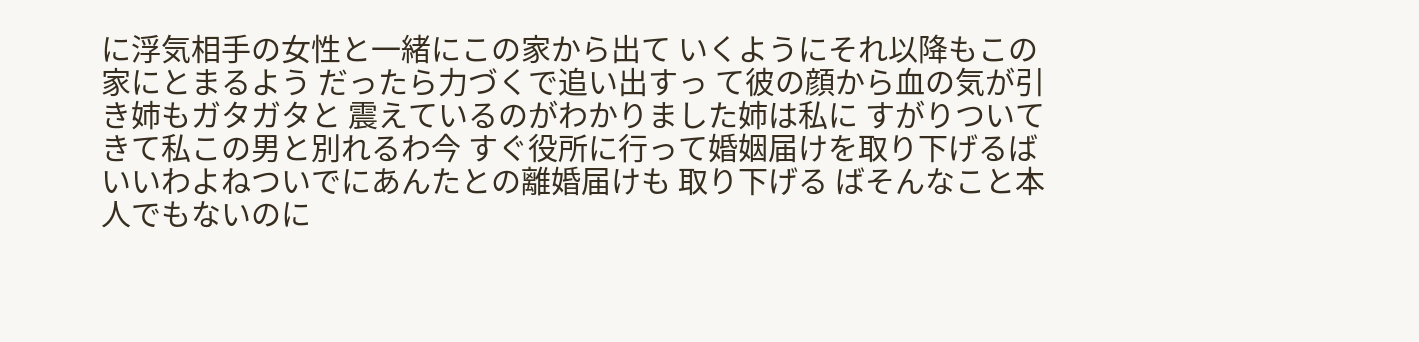に浮気相手の女性と一緒にこの家から出て いくようにそれ以降もこの家にとまるよう だったら力づくで追い出すっ て彼の顔から血の気が引き姉もガタガタと 震えているのがわかりました姉は私に すがりついてきて私この男と別れるわ今 すぐ役所に行って婚姻届けを取り下げるば いいわよねついでにあんたとの離婚届けも 取り下げる ばそんなこと本人でもないのに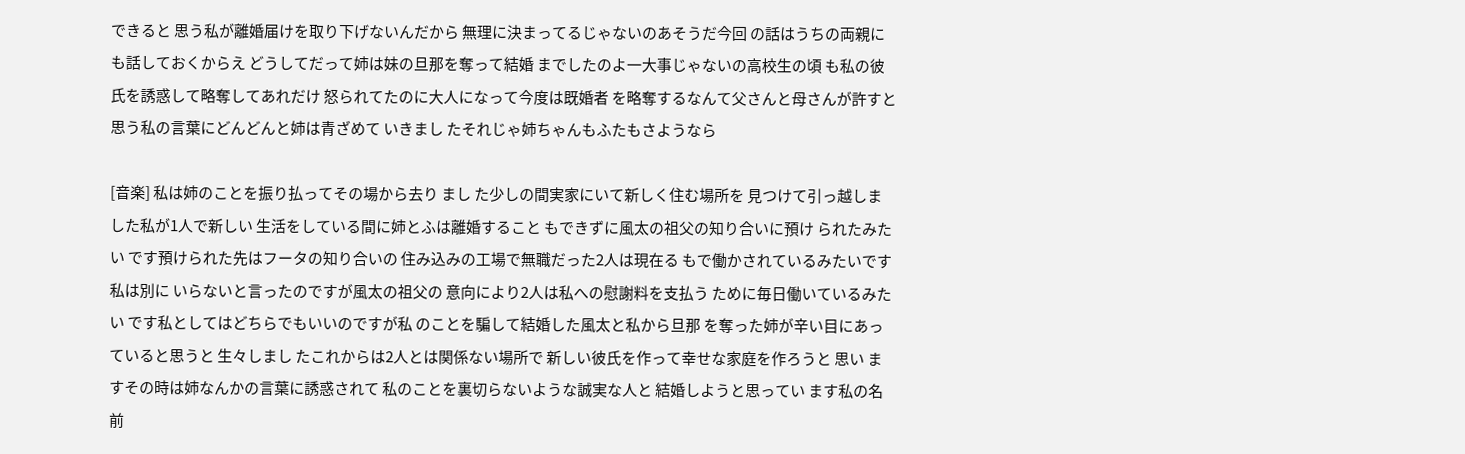できると 思う私が離婚届けを取り下げないんだから 無理に決まってるじゃないのあそうだ今回 の話はうちの両親にも話しておくからえ どうしてだって姉は妹の旦那を奪って結婚 までしたのよ一大事じゃないの高校生の頃 も私の彼氏を誘惑して略奪してあれだけ 怒られてたのに大人になって今度は既婚者 を略奪するなんて父さんと母さんが許すと 思う私の言葉にどんどんと姉は青ざめて いきまし たそれじゃ姉ちゃんもふたもさようなら

[音楽] 私は姉のことを振り払ってその場から去り まし た少しの間実家にいて新しく住む場所を 見つけて引っ越しました私が1人で新しい 生活をしている間に姉とふは離婚すること もできずに風太の祖父の知り合いに預け られたみたい です預けられた先はフータの知り合いの 住み込みの工場で無職だった2人は現在る もで働かされているみたいです私は別に いらないと言ったのですが風太の祖父の 意向により2人は私への慰謝料を支払う ために毎日働いているみたい です私としてはどちらでもいいのですが私 のことを騙して結婚した風太と私から旦那 を奪った姉が辛い目にあっていると思うと 生々しまし たこれからは2人とは関係ない場所で 新しい彼氏を作って幸せな家庭を作ろうと 思い ますその時は姉なんかの言葉に誘惑されて 私のことを裏切らないような誠実な人と 結婚しようと思ってい ます私の名前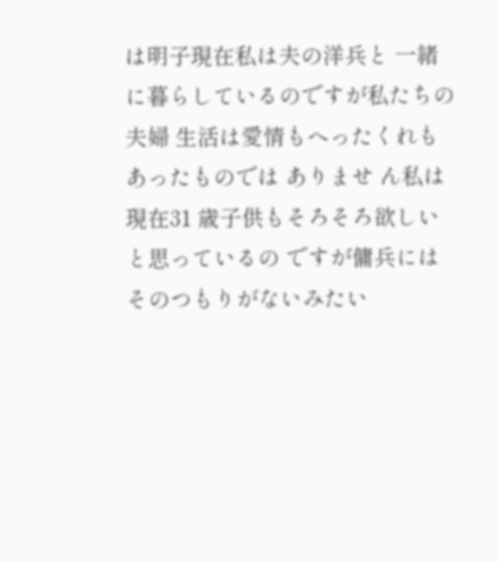は明子現在私は夫の洋兵と 一緒に暮らしているのですが私たちの夫婦 生活は愛情もへったくれもあったものでは ありませ ん私は現在31 歳子供もそろそろ欲しいと思っているの ですが傭兵にはそのつもりがないみたい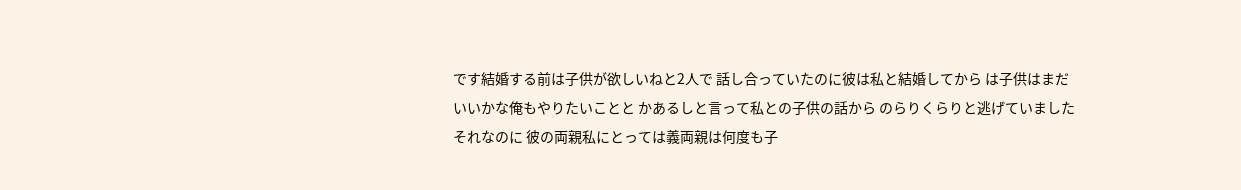です結婚する前は子供が欲しいねと2人で 話し合っていたのに彼は私と結婚してから は子供はまだいいかな俺もやりたいことと かあるしと言って私との子供の話から のらりくらりと逃げていましたそれなのに 彼の両親私にとっては義両親は何度も子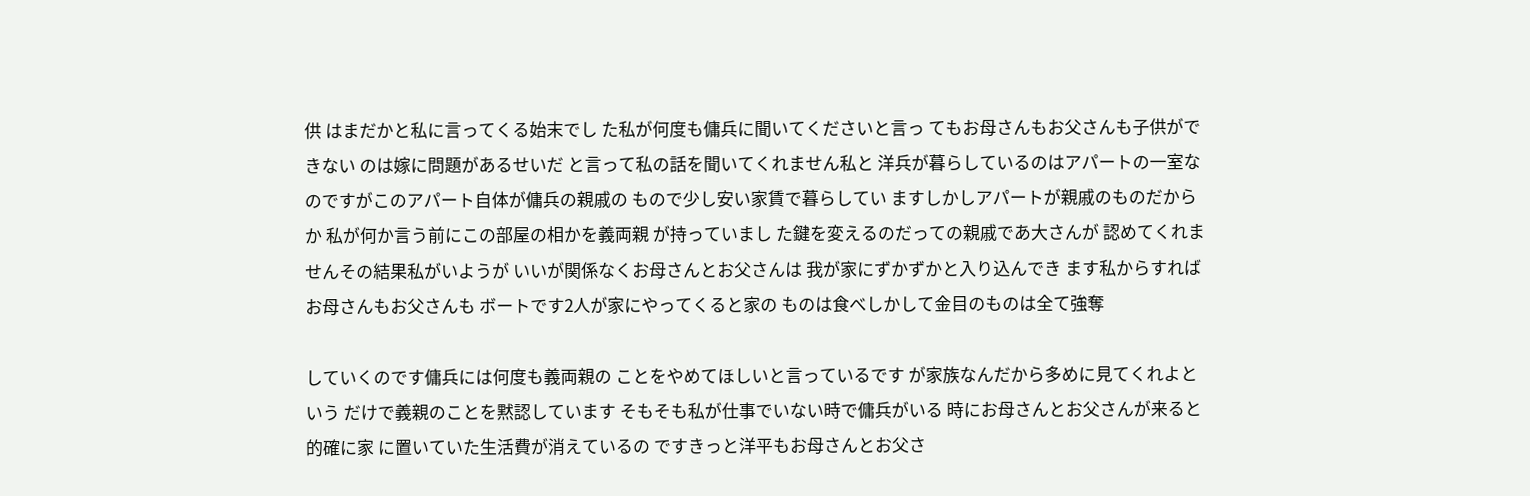供 はまだかと私に言ってくる始末でし た私が何度も傭兵に聞いてくださいと言っ てもお母さんもお父さんも子供ができない のは嫁に問題があるせいだ と言って私の話を聞いてくれません私と 洋兵が暮らしているのはアパートの一室な のですがこのアパート自体が傭兵の親戚の もので少し安い家賃で暮らしてい ますしかしアパートが親戚のものだからか 私が何か言う前にこの部屋の相かを義両親 が持っていまし た鍵を変えるのだっての親戚であ大さんが 認めてくれませんその結果私がいようが いいが関係なくお母さんとお父さんは 我が家にずかずかと入り込んでき ます私からすればお母さんもお父さんも ボートです2人が家にやってくると家の ものは食べしかして金目のものは全て強奪

していくのです傭兵には何度も義両親の ことをやめてほしいと言っているです が家族なんだから多めに見てくれよという だけで義親のことを黙認しています そもそも私が仕事でいない時で傭兵がいる 時にお母さんとお父さんが来ると的確に家 に置いていた生活費が消えているの ですきっと洋平もお母さんとお父さ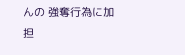んの 強奪行為に加担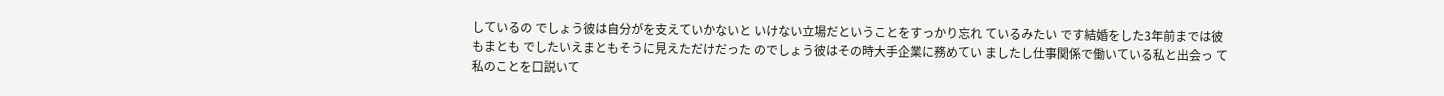しているの でしょう彼は自分がを支えていかないと いけない立場だということをすっかり忘れ ているみたい です結婚をした3年前までは彼もまとも でしたいえまともそうに見えただけだった のでしょう彼はその時大手企業に務めてい ましたし仕事関係で働いている私と出会っ て私のことを口説いて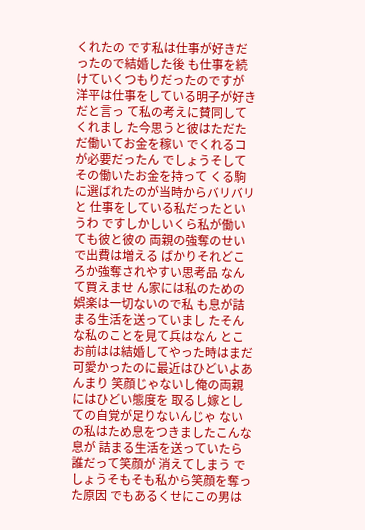くれたの です私は仕事が好きだったので結婚した後 も仕事を続けていくつもりだったのですが 洋平は仕事をしている明子が好きだと言っ て私の考えに賛同してくれまし た今思うと彼はただただ働いてお金を稼い でくれるコが必要だったん でしょうそしてその働いたお金を持って くる駒に選ばれたのが当時からバリバリと 仕事をしている私だったというわ ですしかしいくら私が働いても彼と彼の 両親の強奪のせいで出費は増える ばかりそれどころか強奪されやすい思考品 なんて買えませ ん家には私のための娯楽は一切ないので私 も息が詰まる生活を送っていまし たそんな私のことを見て兵はなん とこお前はは結婚してやった時はまだ 可愛かったのに最近はひどいよあんまり 笑顔じゃないし俺の両親にはひどい態度を 取るし嫁としての自覚が足りないんじゃ ない の私はため息をつきましたこんな息が 詰まる生活を送っていたら誰だって笑顔が 消えてしまう でしょうそもそも私から笑顔を奪った原因 でもあるくせにこの男は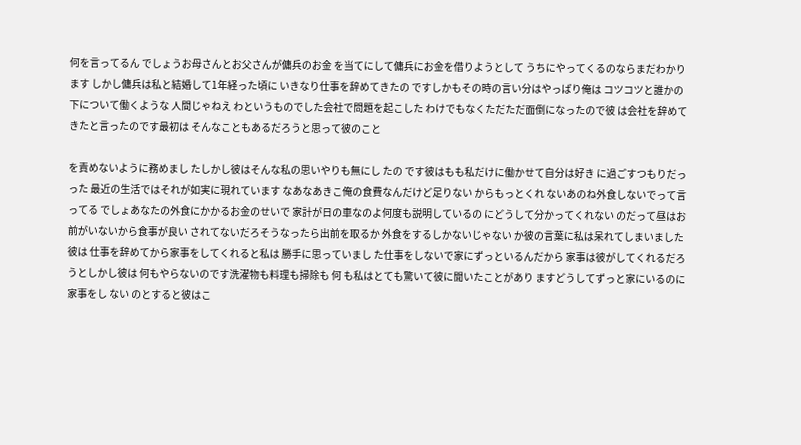何を言ってるん でしょうお母さんとお父さんが傭兵のお金 を当てにして傭兵にお金を借りようとして うちにやってくるのならまだわかります しかし傭兵は私と結婚して1年経った頃に いきなり仕事を辞めてきたの ですしかもその時の言い分はやっぱり俺は コツコツと誰かの下について働くような 人間じゃねえ わというものでした会社で問題を起こした わけでもなくただただ面倒になったので彼 は会社を辞めてきたと言ったのです最初は そんなこともあるだろうと思って彼のこと

を責めないように務めまし たしかし彼はそんな私の思いやりも無にし たの です彼はもも私だけに働かせて自分は好き に過ごすつもりだっった 最近の生活ではそれが如実に現れています なあなあきこ俺の食費なんだけど足りない からもっとくれ ないあのね外食しないでって言ってる でしょあなたの外食にかかるお金のせいで 家計が日の車なのよ何度も説明しているの にどうして分かってくれない のだって昼はお前がいないから食事が良い されてないだろそうなったら出前を取るか 外食をするしかないじゃない か彼の言葉に私は呆れてしまいました彼は 仕事を辞めてから家事をしてくれると私は 勝手に思っていまし た仕事をしないで家にずっといるんだから 家事は彼がしてくれるだろうとしかし彼は 何もやらないのです洗濯物も料理も掃除も 何 も私はとても驚いて彼に聞いたことがあり ますどうしてずっと家にいるのに家事をし ない のとすると彼はこ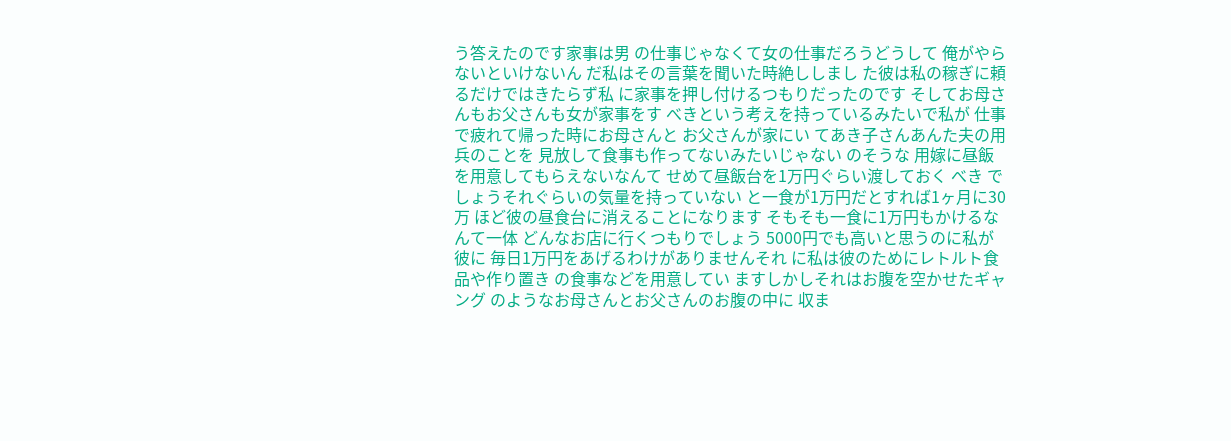う答えたのです家事は男 の仕事じゃなくて女の仕事だろうどうして 俺がやらないといけないん だ私はその言葉を聞いた時絶ししまし た彼は私の稼ぎに頼るだけではきたらず私 に家事を押し付けるつもりだったのです そしてお母さんもお父さんも女が家事をす べきという考えを持っているみたいで私が 仕事で疲れて帰った時にお母さんと お父さんが家にい てあき子さんあんた夫の用兵のことを 見放して食事も作ってないみたいじゃない のそうな 用嫁に昼飯を用意してもらえないなんて せめて昼飯台を1万円ぐらい渡しておく べき でしょうそれぐらいの気量を持っていない と一食が1万円だとすれば1ヶ月に30万 ほど彼の昼食台に消えることになります そもそも一食に1万円もかけるなんて一体 どんなお店に行くつもりでしょう 5000円でも高いと思うのに私が彼に 毎日1万円をあげるわけがありませんそれ に私は彼のためにレトルト食品や作り置き の食事などを用意してい ますしかしそれはお腹を空かせたギャング のようなお母さんとお父さんのお腹の中に 収ま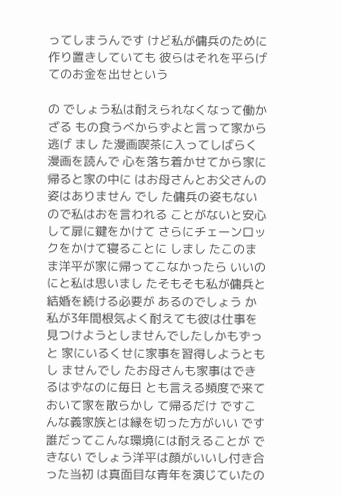ってしまうんです けど私が傭兵のために作り置きしていても 彼らはそれを平らげてのお金を出せという

の でしょう私は耐えられなくなって働かざる もの食うべからずよと言って家から逃げ まし た漫画喫茶に入ってしばらく漫画を読んで 心を落ち着かせてから家に帰ると家の中に はお母さんとお父さんの姿はありません でし た傭兵の姿もないので私はおを言われる ことがないと安心して扉に鍵をかけて さらにチェーンロックをかけて寝ることに しまし たこのまま洋平が家に帰ってこなかったら いいのにと私は思いまし たそもそも私が傭兵と結婚を続ける必要が あるのでしょう か私が3年間根気よく耐えても彼は仕事を 見つけようとしませんでしたしかもずっと 家にいるくせに家事を習得しようともし ませんでし たお母さんも家事はできるはずなのに毎日 とも言える頻度で来ておいて家を散らかし て帰るだけ ですこんな義家族とは縁を切った方がいい です誰だってこんな環境には耐えることが できない でしょう洋平は顔がいいし付き合った当初 は真面目な青年を演じていたの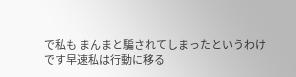で私も まんまと騙されてしまったというわけ です早速私は行動に移る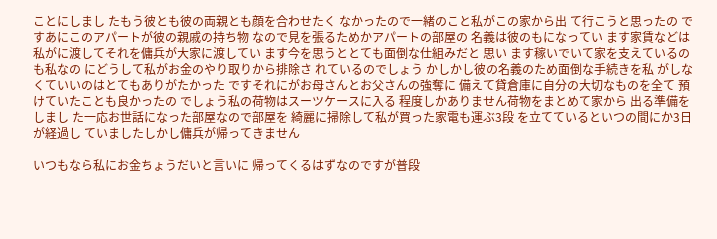ことにしまし たもう彼とも彼の両親とも顔を合わせたく なかったので一緒のこと私がこの家から出 て行こうと思ったの ですあにこのアパートが彼の親戚の持ち物 なので見を張るためかアパートの部屋の 名義は彼のもになってい ます家賃などは 私がに渡してそれを傭兵が大家に渡してい ます今を思うととても面倒な仕組みだと 思い ます稼いでいて家を支えているのも私なの にどうして私がお金のやり取りから排除さ れているのでしょう かしかし彼の名義のため面倒な手続きを私 がしなくていいのはとてもありがたかった ですそれにがお母さんとお父さんの強奪に 備えて貸倉庫に自分の大切なものを全て 預けていたことも良かったの でしょう私の荷物はスーツケースに入る 程度しかありません荷物をまとめて家から 出る準備をしまし た一応お世話になった部屋なので部屋を 綺麗に掃除して私が買った家電も運ぶ3段 を立てているといつの間にか3日が経過し ていましたしかし傭兵が帰ってきません

いつもなら私にお金ちょうだいと言いに 帰ってくるはずなのですが普段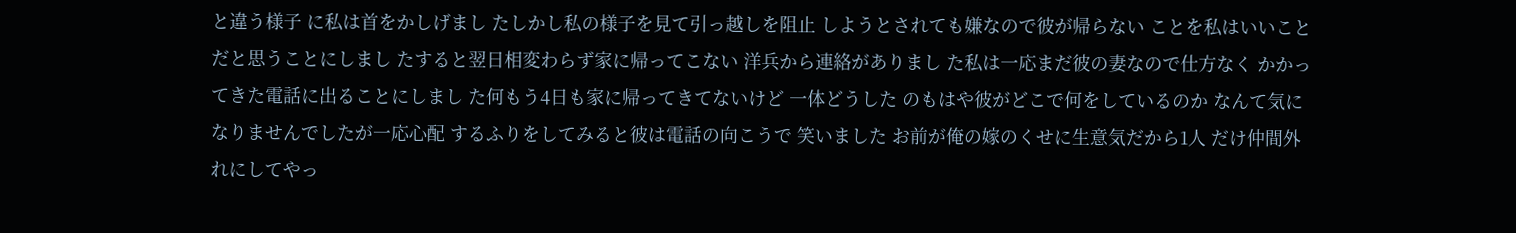と違う様子 に私は首をかしげまし たしかし私の様子を見て引っ越しを阻止 しようとされても嫌なので彼が帰らない ことを私はいいことだと思うことにしまし たすると翌日相変わらず家に帰ってこない 洋兵から連絡がありまし た私は一応まだ彼の妻なので仕方なく かかってきた電話に出ることにしまし た何もう4日も家に帰ってきてないけど 一体どうした のもはや彼がどこで何をしているのか なんて気になりませんでしたが一応心配 するふりをしてみると彼は電話の向こうで 笑いました お前が俺の嫁のくせに生意気だから1人 だけ仲間外れにしてやっ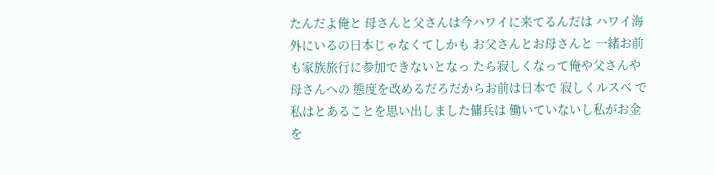たんだよ俺と 母さんと父さんは今ハワイに来てるんだは ハワイ海外にいるの日本じゃなくてしかも お父さんとお母さんと 一緒お前も家族旅行に参加できないとなっ たら寂しくなって俺や父さんや母さんへの 態度を改めるだろだからお前は日本で 寂しくルスべ で私はとあることを思い出しました傭兵は 働いていないし私がお金を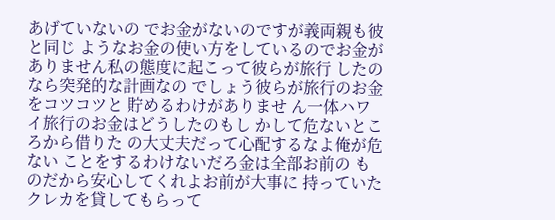あげていないの でお金がないのですが義両親も彼と同じ ようなお金の使い方をしているのでお金が ありません私の態度に起こって彼らが旅行 したのなら突発的な計画なの でしょう彼らが旅行のお金をコツコツと 貯めるわけがありませ ん一体ハワイ旅行のお金はどうしたのもし かして危ないところから借りた の大丈夫だって心配するなよ俺が危ない ことをするわけないだろ金は全部お前の ものだから安心してくれよお前が大事に 持っていたクレカを貸してもらって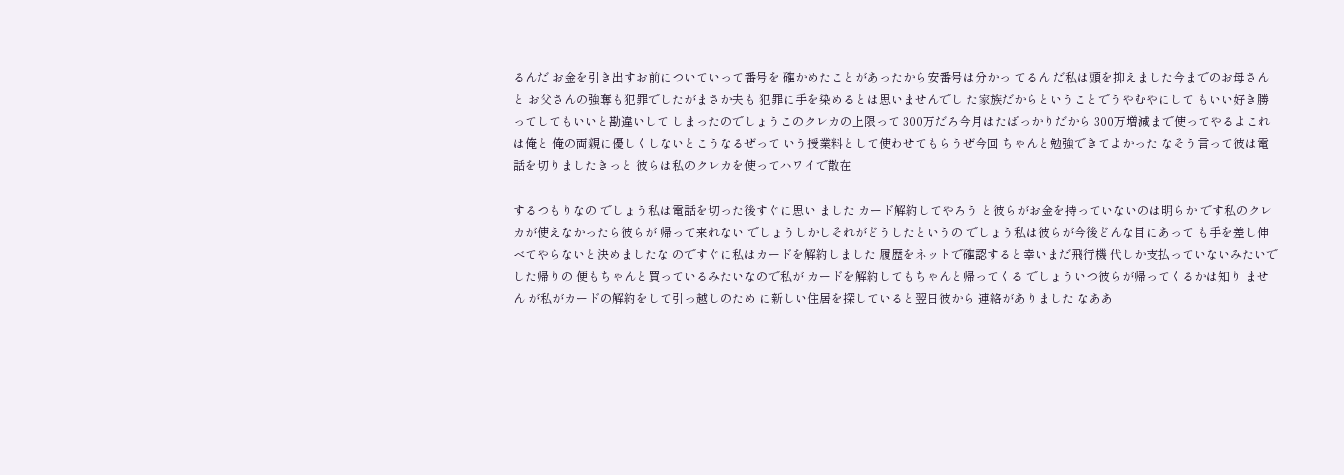るんだ お金を引き出すお前についていって番号を 確かめたことがあったから安番号は分かっ てるん だ私は頭を抑えました今までのお母さんと お父さんの強奪も犯罪でしたがまさか夫も 犯罪に手を染めるとは思いませんでし た家族だからということでうやむやにして もいい好き勝ってしてもいいと勘違いして しまったのでしょうこのクレカの上限って 300万だろ今月はたばっかりだから 300万増減まで使ってやるよこれは俺と 俺の両親に優しくしないとこうなるぜって いう授業料として使わせてもらうぜ今回 ちゃんと勉強できてよかった なそう言って彼は電話を切りましたきっと 彼らは私のクレカを使ってハワイで散在

するつもりなの でしょう私は電話を切った後すぐに思い ました カード解約してやろう と彼らがお金を持っていないのは明らか です私のクレカが使えなかったら彼らが 帰って来れない でしょうしかしそれがどうしたというの でしょう私は彼らが今後どんな目にあって も手を差し伸べてやらないと決めましたな のですぐに私はカードを解約しました 履歴をネットで確認すると幸いまだ飛行機 代しか支払っていないみたいでした帰りの 便もちゃんと買っているみたいなので私が カードを解約してもちゃんと帰ってくる でしょういつ彼らが帰ってくるかは知り ません が私がカードの解約をして引っ越しのため に新しい住居を探していると翌日彼から 連絡がありました なああ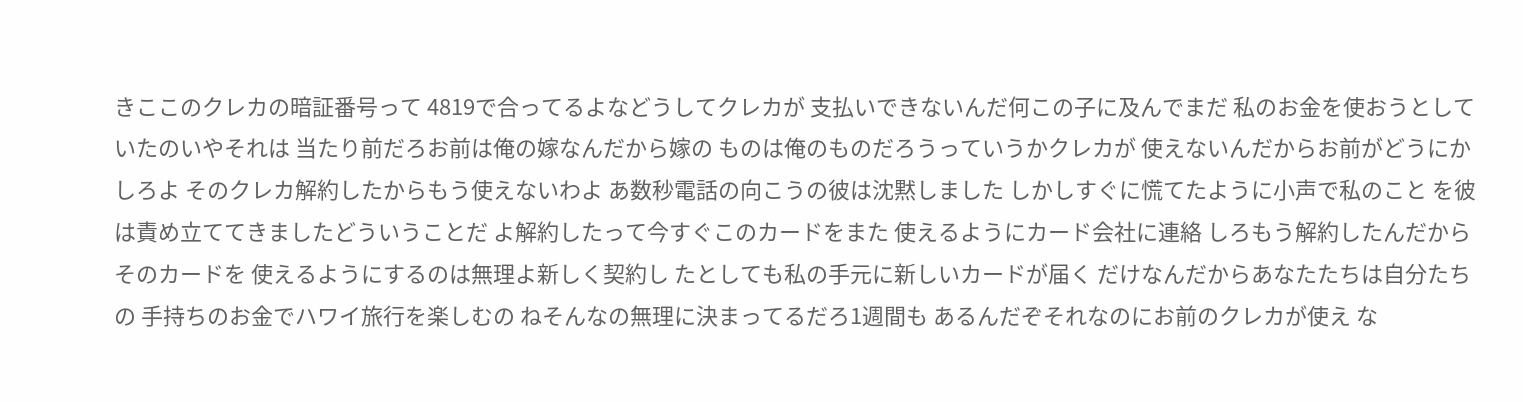きここのクレカの暗証番号って 4819で合ってるよなどうしてクレカが 支払いできないんだ何この子に及んでまだ 私のお金を使おうとしていたのいやそれは 当たり前だろお前は俺の嫁なんだから嫁の ものは俺のものだろうっていうかクレカが 使えないんだからお前がどうにかしろよ そのクレカ解約したからもう使えないわよ あ数秒電話の向こうの彼は沈黙しました しかしすぐに慌てたように小声で私のこと を彼は責め立ててきましたどういうことだ よ解約したって今すぐこのカードをまた 使えるようにカード会社に連絡 しろもう解約したんだからそのカードを 使えるようにするのは無理よ新しく契約し たとしても私の手元に新しいカードが届く だけなんだからあなたたちは自分たちの 手持ちのお金でハワイ旅行を楽しむの ねそんなの無理に決まってるだろ1週間も あるんだぞそれなのにお前のクレカが使え な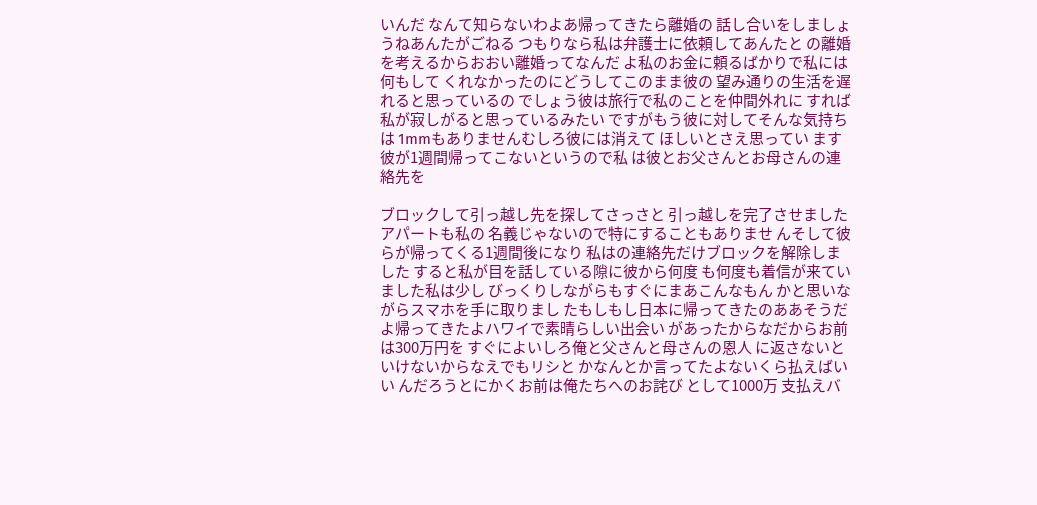いんだ なんて知らないわよあ帰ってきたら離婚の 話し合いをしましょうねあんたがごねる つもりなら私は弁護士に依頼してあんたと の離婚を考えるからおおい離婚ってなんだ よ私のお金に頼るばかりで私には何もして くれなかったのにどうしてこのまま彼の 望み通りの生活を遅れると思っているの でしょう彼は旅行で私のことを仲間外れに すれば私が寂しがると思っているみたい ですがもう彼に対してそんな気持ちは 1mmもありませんむしろ彼には消えて ほしいとさえ思ってい ます彼が1週間帰ってこないというので私 は彼とお父さんとお母さんの連絡先を

ブロックして引っ越し先を探してさっさと 引っ越しを完了させましたアパートも私の 名義じゃないので特にすることもありませ んそして彼らが帰ってくる1週間後になり 私はの連絡先だけブロックを解除しました すると私が目を話している隙に彼から何度 も何度も着信が来ていました私は少し びっくりしながらもすぐにまあこんなもん かと思いながらスマホを手に取りまし たもしもし日本に帰ってきたのああそうだ よ帰ってきたよハワイで素晴らしい出会い があったからなだからお前は300万円を すぐによいしろ俺と父さんと母さんの恩人 に返さないといけないからなえでもリシと かなんとか言ってたよないくら払えばいい んだろうとにかくお前は俺たちへのお詫び として1000万 支払えバ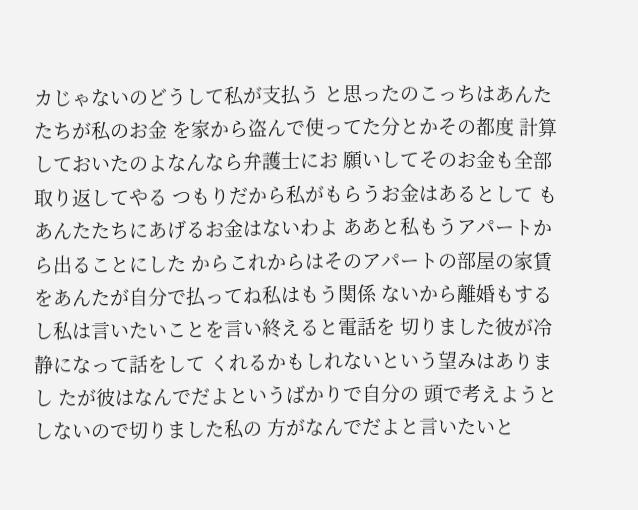カじゃないのどうして私が支払う と思ったのこっちはあんたたちが私のお金 を家から盗んで使ってた分とかその都度 計算しておいたのよなんなら弁護士にお 願いしてそのお金も全部取り返してやる つもりだから私がもらうお金はあるとして もあんたたちにあげるお金はないわよ ああと私もうアパートから出ることにした からこれからはそのアパートの部屋の家賃 をあんたが自分で払ってね私はもう関係 ないから離婚もする し私は言いたいことを言い終えると電話を 切りました彼が冷静になって話をして くれるかもしれないという望みはありまし たが彼はなんでだよというばかりで自分の 頭で考えようとしないので切りました私の 方がなんでだよと言いたいと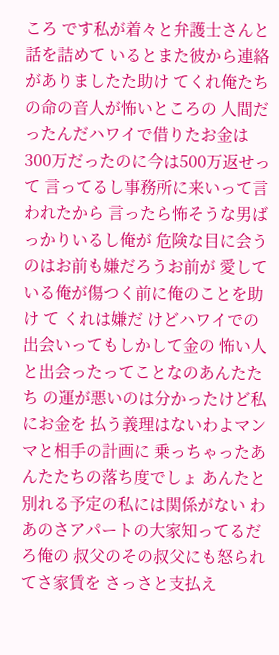ころ です私が着々と弁護士さんと話を詰めて いるとまた彼から連絡がありましたた助け てくれ俺たちの命の音人が怖いところの 人間だったんだハワイで借りたお金は 300万だったのに今は500万返せって 言ってるし事務所に来いって言われたから 言ったら怖そうな男ばっかりいるし俺が 危険な目に会うのはお前も嫌だろうお前が 愛している俺が傷つく前に俺のことを助け て くれは嫌だ けどハワイでの出会いってもしかして金の 怖い人と出会ったってことなのあんたたち の運が悪いのは分かったけど私にお金を 払う義理はないわよマンマと相手の計画に 乗っちゃったあんたたちの落ち度でしょ あんたと別れる予定の私には関係がない わあのさアパートの大家知ってるだろ俺の 叔父のその叔父にも怒られてさ家賃を さっさと支払え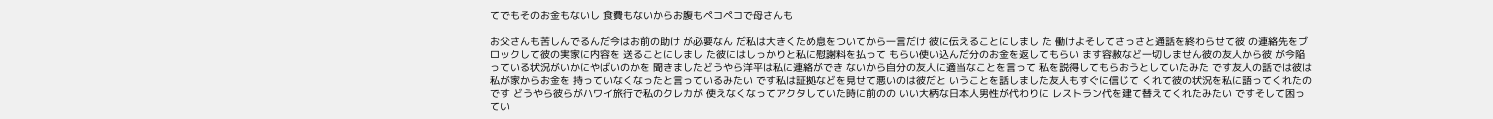てでもそのお金もないし 食費もないからお腹もペコペコで母さんも

お父さんも苦しんでるんだ今はお前の助け が必要なん だ私は大きくため息をついてから一言だけ 彼に伝えることにしまし た 働けよそしてさっさと通話を終わらせて彼 の連絡先をブロックして彼の実家に内容を 送ることにしまし た彼にはしっかりと私に慰謝料を払って もらい使い込んだ分のお金を返してもらい ます容赦など一切しません彼の友人から彼 が今陥っている状況がいかにやばいのかを 聞きましたどうやら洋平は私に連絡ができ ないから自分の友人に適当なことを言って 私を説得してもらおうとしていたみた です友人の話では彼は私が家からお金を 持っていなくなったと言っているみたい です私は証拠などを見せて悪いのは彼だと いうことを話しました友人もすぐに信じて くれて彼の状況を私に語ってくれたのです どうやら彼らがハワイ旅行で私のクレカが 使えなくなってアクタしていた時に前のの いい大柄な日本人男性が代わりに レストラン代を建て替えてくれたみたい ですそして困ってい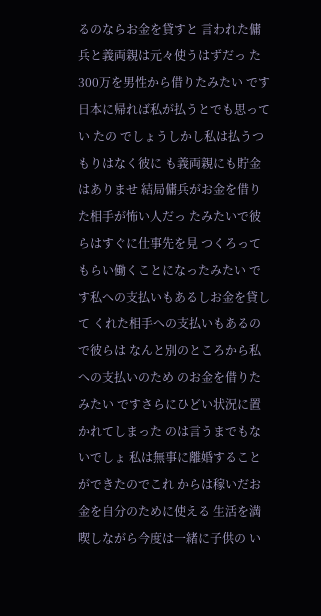るのならお金を貸すと 言われた傭兵と義両親は元々使うはずだっ た300万を男性から借りたみたい です日本に帰れば私が払うとでも思ってい たの でしょうしかし私は払うつもりはなく彼に も義両親にも貯金はありませ 結局傭兵がお金を借りた相手が怖い人だっ たみたいで彼らはすぐに仕事先を見 つくろってもらい働くことになったみたい です私への支払いもあるしお金を貸して くれた相手への支払いもあるので彼らは なんと別のところから私への支払いのため のお金を借りたみたい ですさらにひどい状況に置かれてしまった のは言うまでもないでしょ 私は無事に離婚することができたのでこれ からは稼いだお金を自分のために使える 生活を満喫しながら今度は一緒に子供の い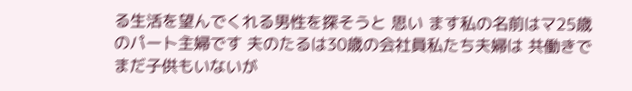る生活を望んでくれる男性を探そうと 思い ます私の名前はマ25歳のパート主婦です 夫のたるは30歳の会社員私たち夫婦は 共働きでまだ子供もいないが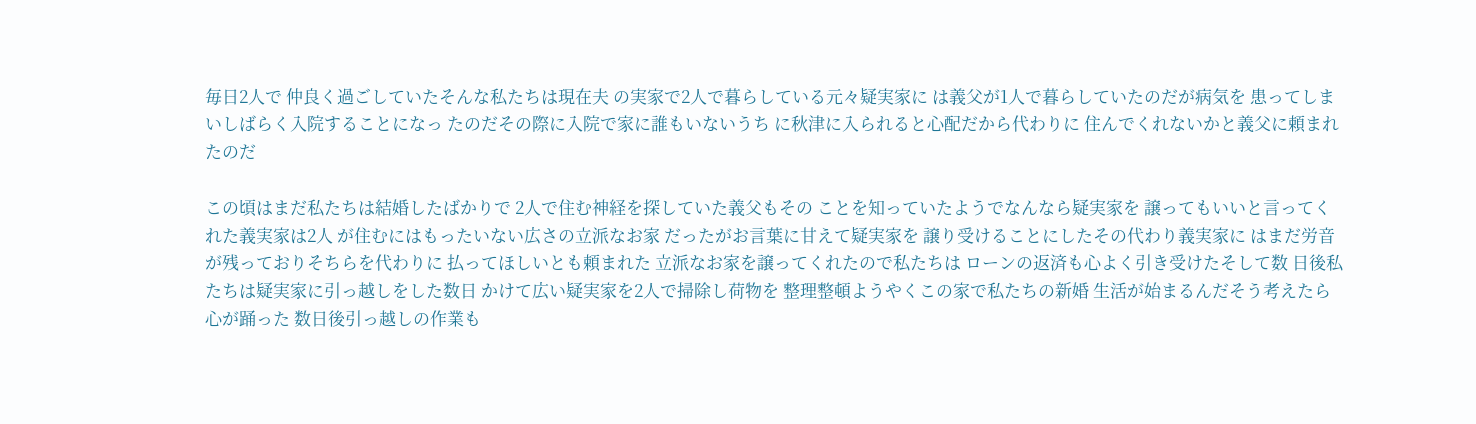毎日2人で 仲良く過ごしていたそんな私たちは現在夫 の実家で2人で暮らしている元々疑実家に は義父が1人で暮らしていたのだが病気を 患ってしまいしばらく入院することになっ たのだその際に入院で家に誰もいないうち に秋津に入られると心配だから代わりに 住んでくれないかと義父に頼まれたのだ

この頃はまだ私たちは結婚したばかりで 2人で住む神経を探していた義父もその ことを知っていたようでなんなら疑実家を 譲ってもいいと言ってくれた義実家は2人 が住むにはもったいない広さの立派なお家 だったがお言葉に甘えて疑実家を 譲り受けることにしたその代わり義実家に はまだ労音が残っておりそちらを代わりに 払ってほしいとも頼まれた 立派なお家を譲ってくれたので私たちは ローンの返済も心よく引き受けたそして数 日後私たちは疑実家に引っ越しをした数日 かけて広い疑実家を2人で掃除し荷物を 整理整頓ようやくこの家で私たちの新婚 生活が始まるんだそう考えたら心が踊った 数日後引っ越しの作業も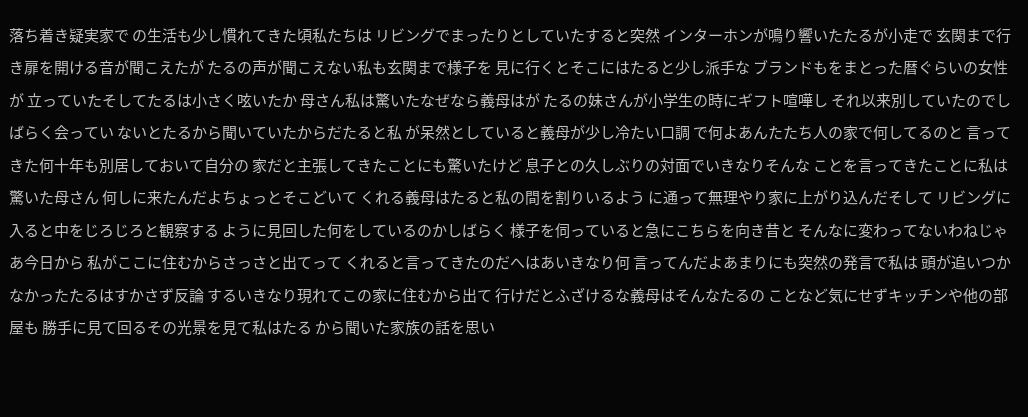落ち着き疑実家で の生活も少し慣れてきた頃私たちは リビングでまったりとしていたすると突然 インターホンが鳴り響いたたるが小走で 玄関まで行き扉を開ける音が聞こえたが たるの声が聞こえない私も玄関まで様子を 見に行くとそこにはたると少し派手な ブランドもをまとった暦ぐらいの女性が 立っていたそしてたるは小さく呟いたか 母さん私は驚いたなぜなら義母はが たるの妹さんが小学生の時にギフト喧嘩し それ以来別していたのでしばらく会ってい ないとたるから聞いていたからだたると私 が呆然としていると義母が少し冷たい口調 で何よあんたたち人の家で何してるのと 言ってきた何十年も別居しておいて自分の 家だと主張してきたことにも驚いたけど 息子との久しぶりの対面でいきなりそんな ことを言ってきたことに私は驚いた母さん 何しに来たんだよちょっとそこどいて くれる義母はたると私の間を割りいるよう に通って無理やり家に上がり込んだそして リビングに入ると中をじろじろと観察する ように見回した何をしているのかしばらく 様子を伺っていると急にこちらを向き昔と そんなに変わってないわねじゃあ今日から 私がここに住むからさっさと出てって くれると言ってきたのだへはあいきなり何 言ってんだよあまりにも突然の発言で私は 頭が追いつかなかったたるはすかさず反論 するいきなり現れてこの家に住むから出て 行けだとふざけるな義母はそんなたるの ことなど気にせずキッチンや他の部屋も 勝手に見て回るその光景を見て私はたる から聞いた家族の話を思い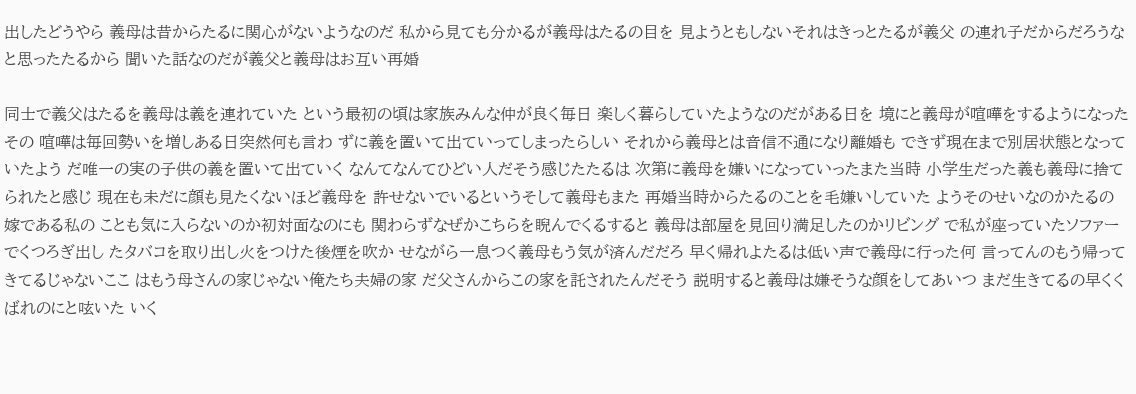出したどうやら 義母は昔からたるに関心がないようなのだ 私から見ても分かるが義母はたるの目を 見ようともしないそれはきっとたるが義父 の連れ子だからだろうなと思ったたるから 聞いた話なのだが義父と義母はお互い再婚

同士で義父はたるを義母は義を連れていた という最初の頃は家族みんな仲が良く毎日 楽しく暮らしていたようなのだがある日を 境にと義母が喧嘩をするようになったその 喧嘩は毎回勢いを増しある日突然何も言わ ずに義を置いて出ていってしまったらしい それから義母とは音信不通になり離婚も できず現在まで別居状態となっていたよう だ唯一の実の子供の義を置いて出ていく なんてなんてひどい人だそう感じたたるは 次第に義母を嫌いになっていったまた当時 小学生だった義も義母に捨てられたと感じ 現在も未だに顔も見たくないほど義母を 許せないでいるというそして義母もまた 再婚当時からたるのことを毛嫌いしていた ようそのせいなのかたるの嫁である私の ことも気に入らないのか初対面なのにも 関わらずなぜかこちらを睨んでくるすると 義母は部屋を見回り満足したのかリビング で私が座っていたソファーでくつろぎ出し たタバコを取り出し火をつけた後煙を吹か せながら一息つく義母もう気が済んだだろ 早く帰れよたるは低い声で義母に行った何 言ってんのもう帰ってきてるじゃないここ はもう母さんの家じゃない俺たち夫婦の家 だ父さんからこの家を託されたんだそう 説明すると義母は嫌そうな顔をしてあいつ まだ生きてるの早くくばれのにと呟いた いく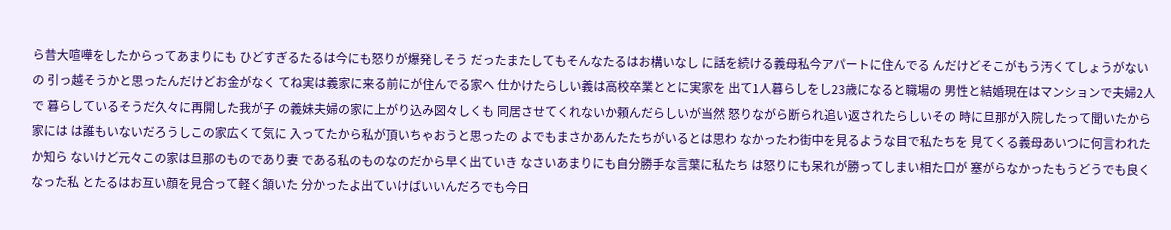ら昔大喧嘩をしたからってあまりにも ひどすぎるたるは今にも怒りが爆発しそう だったまたしてもそんなたるはお構いなし に話を続ける義母私今アパートに住んでる んだけどそこがもう汚くてしょうがないの 引っ越そうかと思ったんだけどお金がなく てね実は義家に来る前にが住んでる家へ 仕かけたらしい義は高校卒業ととに実家を 出て1人暮らしをし23歳になると職場の 男性と結婚現在はマンションで夫婦2人で 暮らしているそうだ久々に再開した我が子 の義妹夫婦の家に上がり込み図々しくも 同居させてくれないか頼んだらしいが当然 怒りながら断られ追い返されたらしいその 時に旦那が入院したって聞いたから家には は誰もいないだろうしこの家広くて気に 入ってたから私が頂いちゃおうと思ったの よでもまさかあんたたちがいるとは思わ なかったわ街中を見るような目で私たちを 見てくる義母あいつに何言われたか知ら ないけど元々この家は旦那のものであり妻 である私のものなのだから早く出ていき なさいあまりにも自分勝手な言葉に私たち は怒りにも呆れが勝ってしまい相た口が 塞がらなかったもうどうでも良くなった私 とたるはお互い顔を見合って軽く頷いた 分かったよ出ていけばいいんだろでも今日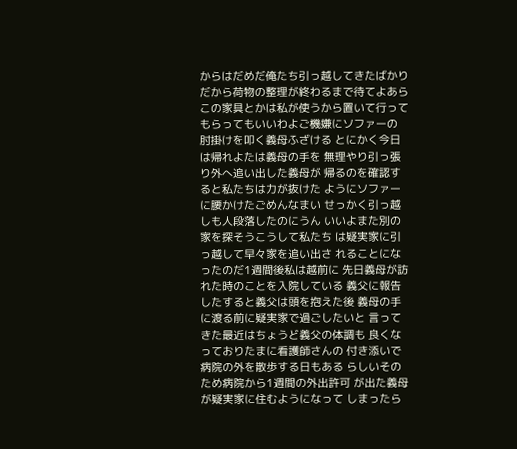からはだめだ俺たち引っ越してきたばかり だから荷物の整理が終わるまで待てよあら この家具とかは私が使うから置いて行って もらってもいいわよご機嫌にソファーの 肘掛けを叩く義母ふざける とにかく今日は帰れよたは義母の手を 無理やり引っ張り外へ追い出した義母が 帰るのを確認すると私たちは力が抜けた ようにソファーに腰かけたごめんなまい せっかく引っ越しも人段落したのにうん いいよまた別の家を探そうこうして私たち は疑実家に引っ越して早々家を追い出さ れることになったのだ1週間後私は越前に 先日義母が訪れた時のことを入院している 義父に報告したすると義父は頭を抱えた後 義母の手に渡る前に疑実家で過ごしたいと 言ってきた最近はちょうど義父の体調も 良くなっておりたまに看護師さんの 付き添いで病院の外を散歩する日もある らしいそのため病院から1週間の外出許可 が出た義母が疑実家に住むようになって しまったら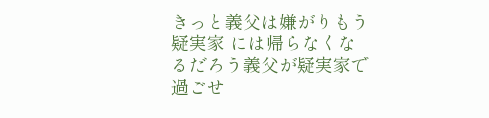きっと義父は嫌がりもう疑実家 には帰らなくなるだろう義父が疑実家で 過ごせ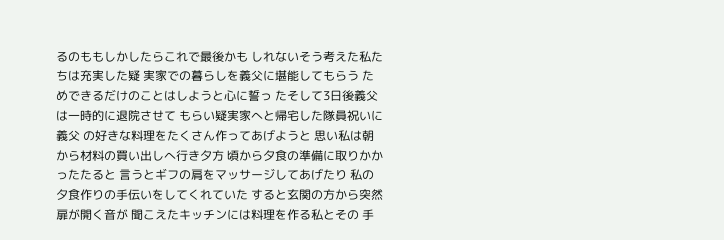るのももしかしたらこれで最後かも しれないそう考えた私たちは充実した疑 実家での暮らしを義父に堪能してもらう ためできるだけのことはしようと心に誓っ たそして3日後義父は一時的に退院させて もらい疑実家へと帰宅した隊員祝いに義父 の好きな料理をたくさん作ってあげようと 思い私は朝から材料の買い出しへ行き夕方 頃から夕食の準備に取りかかったたると 言うとギフの肩をマッサージしてあげたり 私の夕食作りの手伝いをしてくれていた すると玄関の方から突然扉が開く音が 聞こえたキッチンには料理を作る私とその 手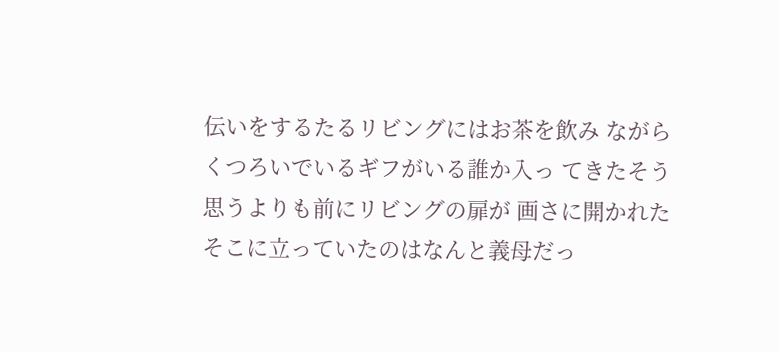伝いをするたるリビングにはお茶を飲み ながらくつろいでいるギフがいる誰か入っ てきたそう思うよりも前にリビングの扉が 画さに開かれた そこに立っていたのはなんと義母だっ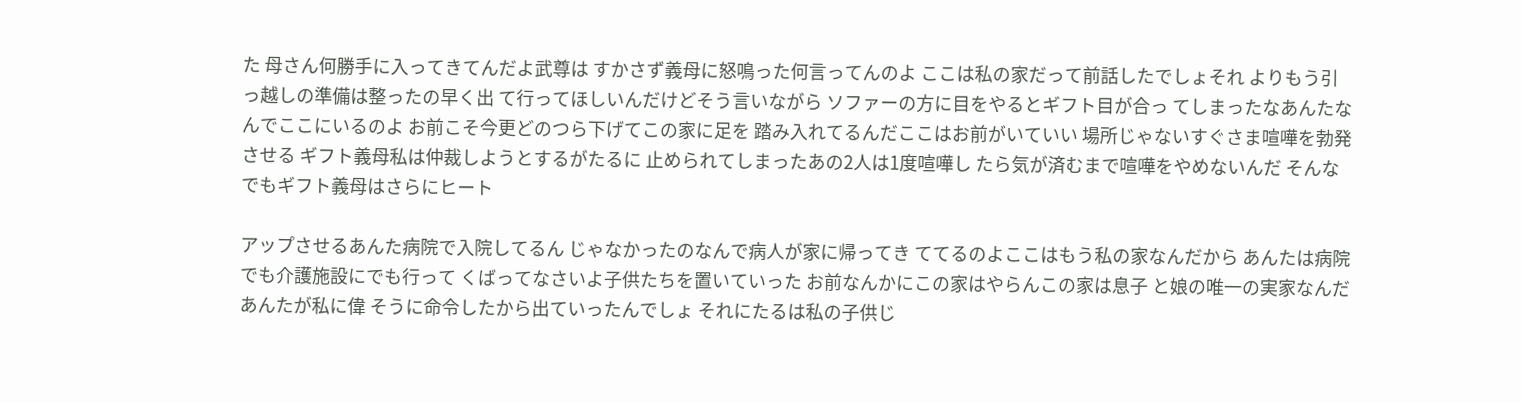た 母さん何勝手に入ってきてんだよ武尊は すかさず義母に怒鳴った何言ってんのよ ここは私の家だって前話したでしょそれ よりもう引っ越しの準備は整ったの早く出 て行ってほしいんだけどそう言いながら ソファーの方に目をやるとギフト目が合っ てしまったなあんたなんでここにいるのよ お前こそ今更どのつら下げてこの家に足を 踏み入れてるんだここはお前がいていい 場所じゃないすぐさま喧嘩を勃発させる ギフト義母私は仲裁しようとするがたるに 止められてしまったあの2人は1度喧嘩し たら気が済むまで喧嘩をやめないんだ そんなでもギフト義母はさらにヒート

アップさせるあんた病院で入院してるん じゃなかったのなんで病人が家に帰ってき ててるのよここはもう私の家なんだから あんたは病院でも介護施設にでも行って くばってなさいよ子供たちを置いていった お前なんかにこの家はやらんこの家は息子 と娘の唯一の実家なんだあんたが私に偉 そうに命令したから出ていったんでしょ それにたるは私の子供じ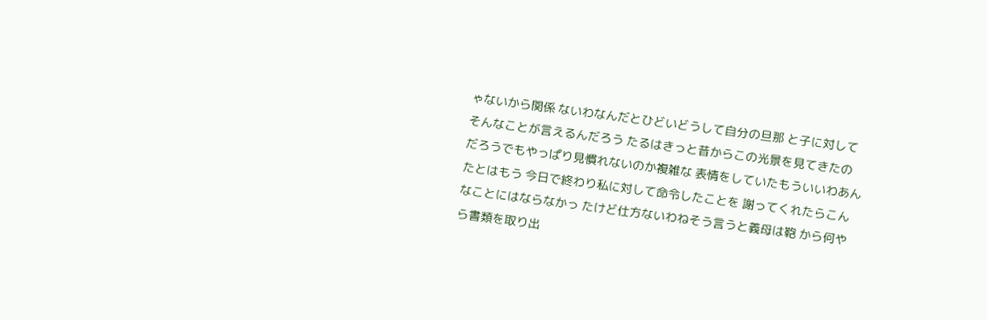ゃないから関係 ないわなんだとひどいどうして自分の旦那 と子に対してそんなことが言えるんだろう たるはきっと昔からこの光景を見てきたの だろうでもやっぱり見慣れないのか複雑な 表情をしていたもういいわあんたとはもう 今日で終わり私に対して命令したことを 謝ってくれたらこんなことにはならなかっ たけど仕方ないわねそう言うと義母は鞄 から何やら書類を取り出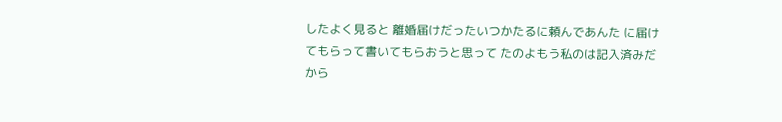したよく見ると 離婚届けだったいつかたるに頼んであんた に届けてもらって書いてもらおうと思って たのよもう私のは記入済みだから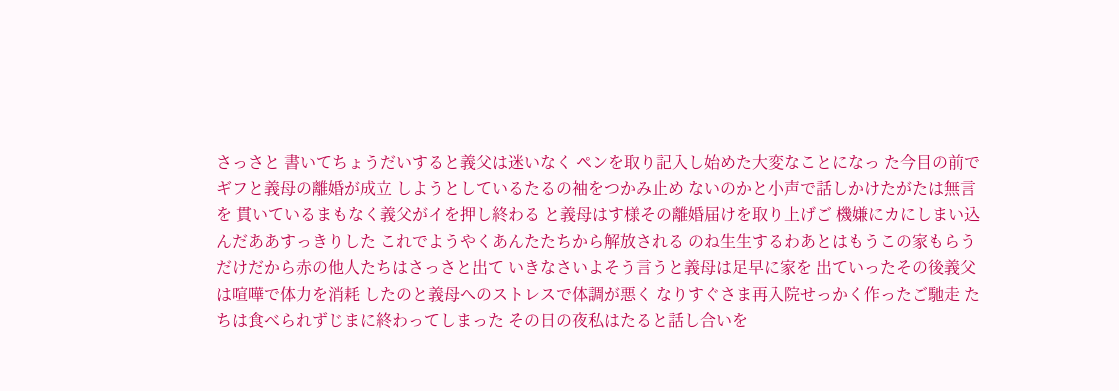さっさと 書いてちょうだいすると義父は迷いなく ペンを取り記入し始めた大変なことになっ た今目の前でギフと義母の離婚が成立 しようとしているたるの袖をつかみ止め ないのかと小声で話しかけたがたは無言を 貫いているまもなく義父がイを押し終わる と義母はす様その離婚届けを取り上げご 機嫌にカにしまい込んだああすっきりした これでようやくあんたたちから解放される のね生生するわあとはもうこの家もらう だけだから赤の他人たちはさっさと出て いきなさいよそう言うと義母は足早に家を 出ていったその後義父は喧嘩で体力を消耗 したのと義母へのストレスで体調が悪く なりすぐさま再入院せっかく作ったご馳走 たちは食べられずじまに終わってしまった その日の夜私はたると話し合いを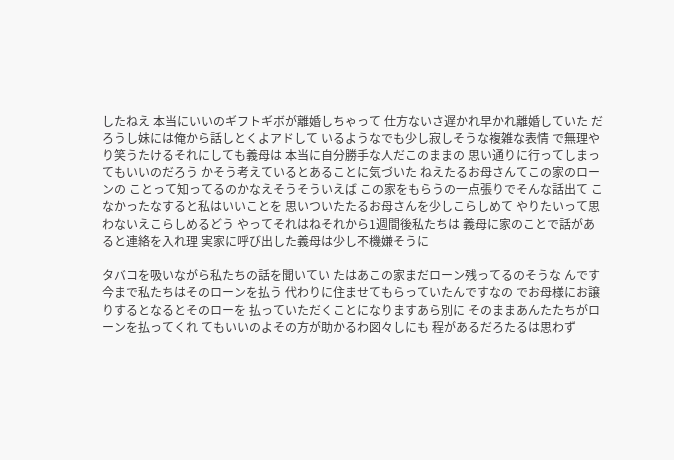したねえ 本当にいいのギフトギボが離婚しちゃって 仕方ないさ遅かれ早かれ離婚していた だろうし妹には俺から話しとくよアドして いるようなでも少し寂しそうな複雑な表情 で無理やり笑うたけるそれにしても義母は 本当に自分勝手な人だこのままの 思い通りに行ってしまってもいいのだろう かそう考えているとあることに気づいた ねえたるお母さんてこの家のローンの ことって知ってるのかなえそうそういえば この家をもらうの一点張りでそんな話出て こなかったなすると私はいいことを 思いついたたるお母さんを少しこらしめて やりたいって思わないえこらしめるどう やってそれはねそれから1週間後私たちは 義母に家のことで話があると連絡を入れ理 実家に呼び出した義母は少し不機嫌そうに

タバコを吸いながら私たちの話を聞いてい たはあこの家まだローン残ってるのそうな んです今まで私たちはそのローンを払う 代わりに住ませてもらっていたんですなの でお母様にお譲りするとなるとそのローを 払っていただくことになりますあら別に そのままあんたたちがローンを払ってくれ てもいいのよその方が助かるわ図々しにも 程があるだろたるは思わず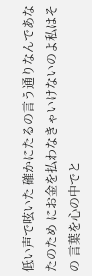低い声で呟いた 確かにたるの言う通りなんであなたのため にお金を払わなきゃいけないのよ私はその 言葉を心の中でと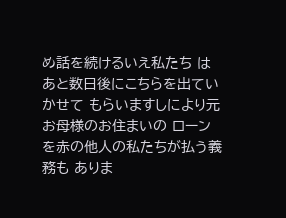め話を続けるいえ私たち はあと数日後にこちらを出ていかせて もらいますしにより元お母様のお住まいの ローンを赤の他人の私たちが払う義務も ありま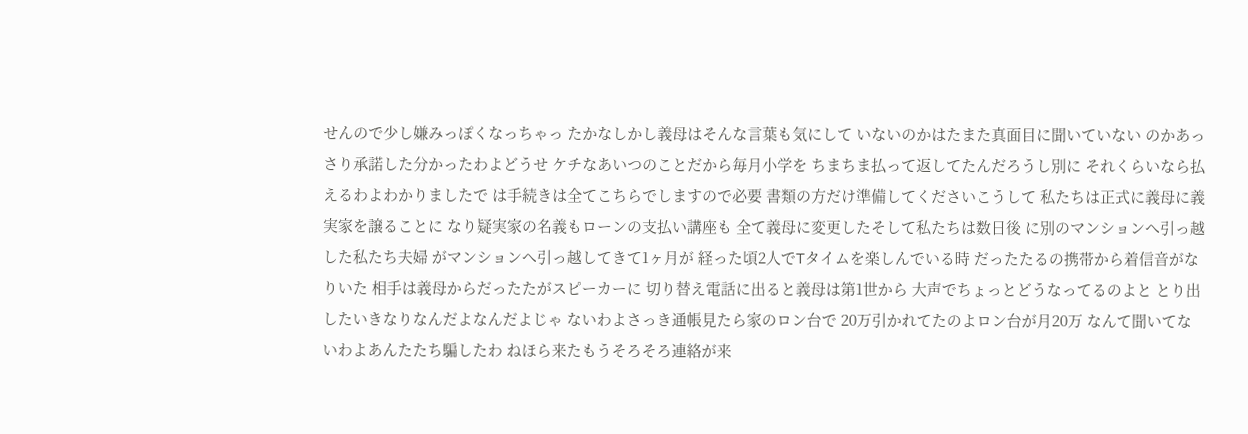せんので少し嫌みっぽくなっちゃっ たかなしかし義母はそんな言葉も気にして いないのかはたまた真面目に聞いていない のかあっさり承諾した分かったわよどうせ ケチなあいつのことだから毎月小学を ちまちま払って返してたんだろうし別に それくらいなら払えるわよわかりましたで は手続きは全てこちらでしますので必要 書類の方だけ準備してくださいこうして 私たちは正式に義母に義実家を譲ることに なり疑実家の名義もローンの支払い講座も 全て義母に変更したそして私たちは数日後 に別のマンションへ引っ越した私たち夫婦 がマンションへ引っ越してきて1ヶ月が 経った頃2人でTタイムを楽しんでいる時 だったたるの携帯から着信音がなりいた 相手は義母からだったたがスピーカーに 切り替え電話に出ると義母は第1世から 大声でちょっとどうなってるのよと とり出したいきなりなんだよなんだよじゃ ないわよさっき通帳見たら家のロン台で 20万引かれてたのよロン台が月20万 なんて聞いてないわよあんたたち騙したわ ねほら来たもうそろそろ連絡が来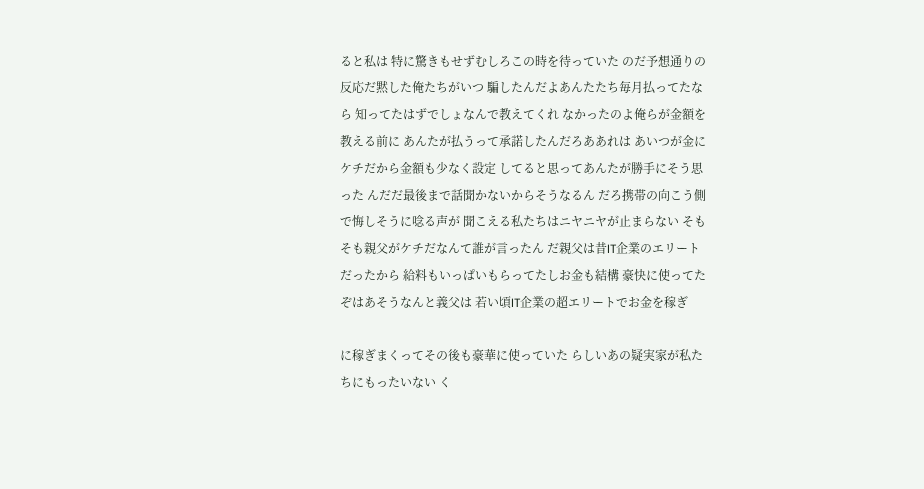ると私は 特に驚きもせずむしろこの時を待っていた のだ予想通りの反応だ黙した俺たちがいつ 騙したんだよあんたたち毎月払ってたなら 知ってたはずでしょなんで教えてくれ なかったのよ俺らが金額を教える前に あんたが払うって承諾したんだろああれは あいつが金にケチだから金額も少なく設定 してると思ってあんたが勝手にそう思った んだだ最後まで話聞かないからそうなるん だろ携帯の向こう側で悔しそうに唸る声が 聞こえる私たちはニヤニヤが止まらない そもそも親父がケチだなんて誰が言ったん だ親父は昔IT企業のエリートだったから 給料もいっぱいもらってたしお金も結構 豪快に使ってたぞはあそうなんと義父は 若い頃IT企業の超エリートでお金を稼ぎ

に稼ぎまくってその後も豪華に使っていた らしいあの疑実家が私たちにもったいない く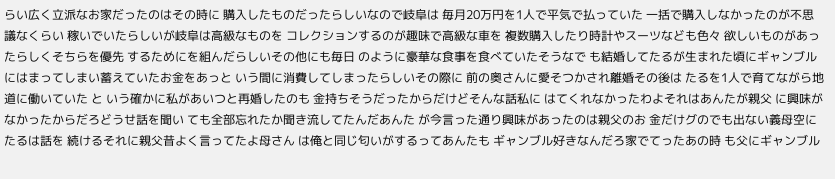らい広く立派なお家だったのはその時に 購入したものだったらしいなので岐阜は 毎月20万円を1人で平気で払っていた 一括で購入しなかったのが不思議なくらい 稼いでいたらしいが岐阜は高級なものを コレクションするのが趣味で高級な車を 複数購入したり時計やスーツなども色々 欲しいものがあったらしくそちらを優先 するためにを組んだらしいその他にも毎日 のように豪華な食事を食べていたそうなで も結婚してたるが生まれた頃にギャンブル にはまってしまい蓄えていたお金をあっと いう間に消費してしまったらしいその際に 前の奥さんに愛そつかされ離婚その後は たるを1人で育てながら地道に働いていた と いう確かに私があいつと再婚したのも 金持ちそうだったからだけどそんな話私に はてくれなかったわよそれはあんたが親父 に興味がなかったからだろどうせ話を聞い ても全部忘れたか聞き流してたんだあんた が今言った通り興味があったのは親父のお 金だけグのでも出ない義母空にたるは話を 続けるそれに親父昔よく言ってたよ母さん は俺と同じ匂いがするってあんたも ギャンブル好きなんだろ家でてったあの時 も父にギャンブル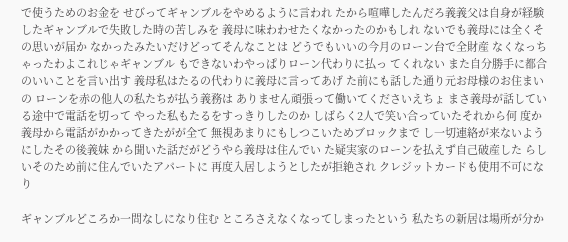で使うためのお金を せびってギャンブルをやめるように言われ たから喧嘩したんだろ義義父は自身が経験 したギャンブルで失敗した時の苦しみを 義母に味わわせたくなかったのかもしれ ないでも義母には全くその思いが届か なかったみたいだけどってそんなことは どうでもいいの今月のローン台で全財産 なくなっちゃったわよこれじゃギャンブル もできないわやっぱりローン代わりに払っ てくれない また自分勝手に都合のいいことを言い出す 義母私はたるの代わりに義母に言ってあげ た前にも話した通り元お母様のお住まいの ローンを赤の他人の私たちが払う義務は ありません頑張って働いてくださいえちょ まさ義母が話している途中で電話を切って やった私もたるをすっきりしたのか しばらく2人で笑い合っていたそれから何 度か義母から電話がかかってきたがが全て 無視あまりにもしつこいためブロックまで し一切連絡が来ないようにしたその後義妹 から聞いた話だがどうやら義母は住んでい た疑実家のローンを払えず自己破産した らしいそのため前に住んでいたアパートに 再度入居しようとしたが拒絶され クレジットカードも使用不可になり

ギャンブルどころか一問なしになり住む ところさえなくなってしまったという 私たちの新居は場所が分か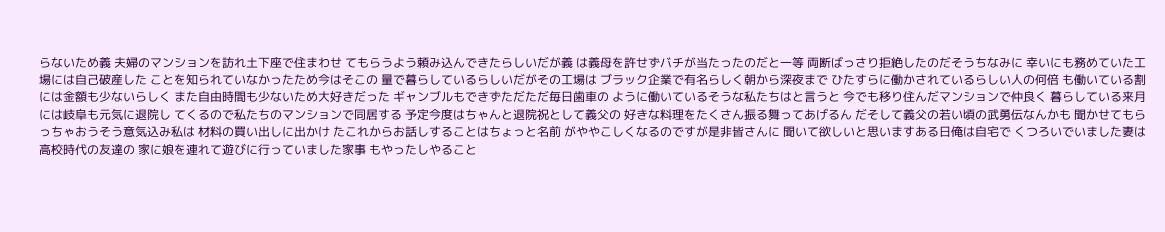らないため義 夫婦のマンションを訪れ土下座で住まわせ てもらうよう頼み込んできたらしいだが義 は義母を許せずバチが当たったのだと一等 両断ばっさり拒絶したのだそうちなみに 幸いにも務めていた工場には自己破産した ことを知られていなかったため今はそこの 量で暮らしているらしいだがその工場は ブラック企業で有名らしく朝から深夜まで ひたすらに働かされているらしい人の何倍 も働いている割には金額も少ないらしく また自由時間も少ないため大好きだった ギャンブルもできずただただ毎日歯車の ように働いているそうな私たちはと言うと 今でも移り住んだマンションで仲良く 暮らしている来月には岐阜も元気に退院し てくるので私たちのマンションで同居する 予定今度はちゃんと退院祝として義父の 好きな料理をたくさん振る舞ってあげるん だそして義父の若い頃の武勇伝なんかも 聞かせてもらっちゃおうそう意気込み私は 材料の買い出しに出かけ たこれからお話しすることはちょっと名前 がややこしくなるのですが是非皆さんに 聞いて欲しいと思いますある日俺は自宅で くつろいでいました妻は高校時代の友達の 家に娘を連れて遊びに行っていました家事 もやったしやること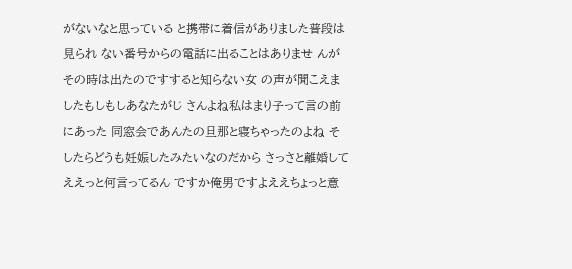がないなと思っている と携帯に着信がありました普段は見られ ない番号からの電話に出ることはありませ んがその時は出たのですすると知らない女 の声が聞こえましたもしもしあなたがじ さんよね私はまり子って言の前にあった 同窓会であんたの旦那と寝ちゃったのよね そしたらどうも妊娠したみたいなのだから さっさと離婚してええっと何言ってるん ですか俺男ですよええちょっと意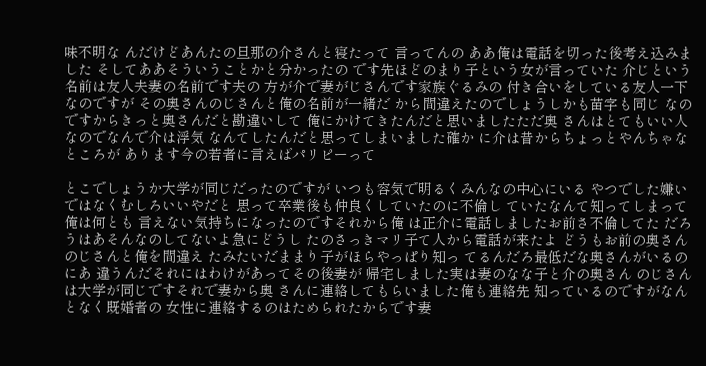味不明な んだけどあんたの旦那の介さんと寝たって 言ってんの ああ俺は電話を切った後考え込みました そしてああそういうことかと分かったの です先ほどのまり子という女が言っていた 介じという名前は友人夫妻の名前です夫の 方が介で妻がじさんです家族ぐるみの 付き合いをしている友人一下なのですが その奥さんのじさんと俺の名前が一緒だ から間違えたのでしょうしかも苗字も同じ なのですからきっと奥さんだと勘違いして 俺にかけてきたんだと思いましたただ奥 さんはとてもいい人なのでなんで介は浮気 なんてしたんだと思ってしまいました確か に介は昔からちょっとやんちゃなところが あります今の若者に言えばパリピーって

とこでしょうか大学が同じだったのですが いつも容気で明るくみんなの中心にいる やつでした嫌いではなくむしろいいやだと 思って卒業後も仲良くしていたのに不倫し ていたなんて知ってしまって俺は何とも 言えない気持ちになったのですそれから俺 は正介に電話しましたお前さ不倫してた だろうはあそんなのしてないよ急にどうし たのさっきマリ子て人から電話が来たよ どうもお前の奥さんのじさんと俺を間違え たみたいだままり子がほらやっぱり知っ てるんだろ最低だな奥さんがいるのにあ 違うんだそれにはわけがあってその後妻が 帰宅しました実は妻のなな子と介の奥さん のじさんは大学が同じですそれで妻から奥 さんに連絡してもらいました俺も連絡先 知っているのですがなんとなく既婚者の 女性に連絡するのはためられたからです妻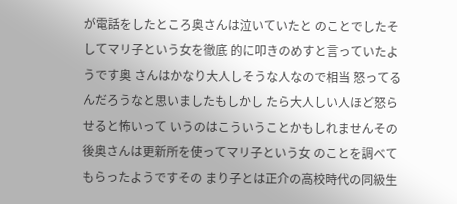が電話をしたところ奥さんは泣いていたと のことでしたそしてマリ子という女を徹底 的に叩きのめすと言っていたようです奥 さんはかなり大人しそうな人なので相当 怒ってるんだろうなと思いましたもしかし たら大人しい人ほど怒らせると怖いって いうのはこういうことかもしれませんその 後奥さんは更新所を使ってマリ子という女 のことを調べてもらったようですその まり子とは正介の高校時代の同級生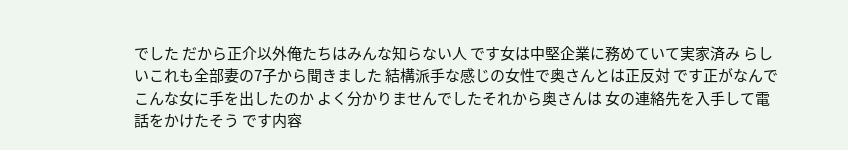でした だから正介以外俺たちはみんな知らない人 です女は中堅企業に務めていて実家済み らしいこれも全部妻の7子から聞きました 結構派手な感じの女性で奥さんとは正反対 です正がなんでこんな女に手を出したのか よく分かりませんでしたそれから奥さんは 女の連絡先を入手して電話をかけたそう です内容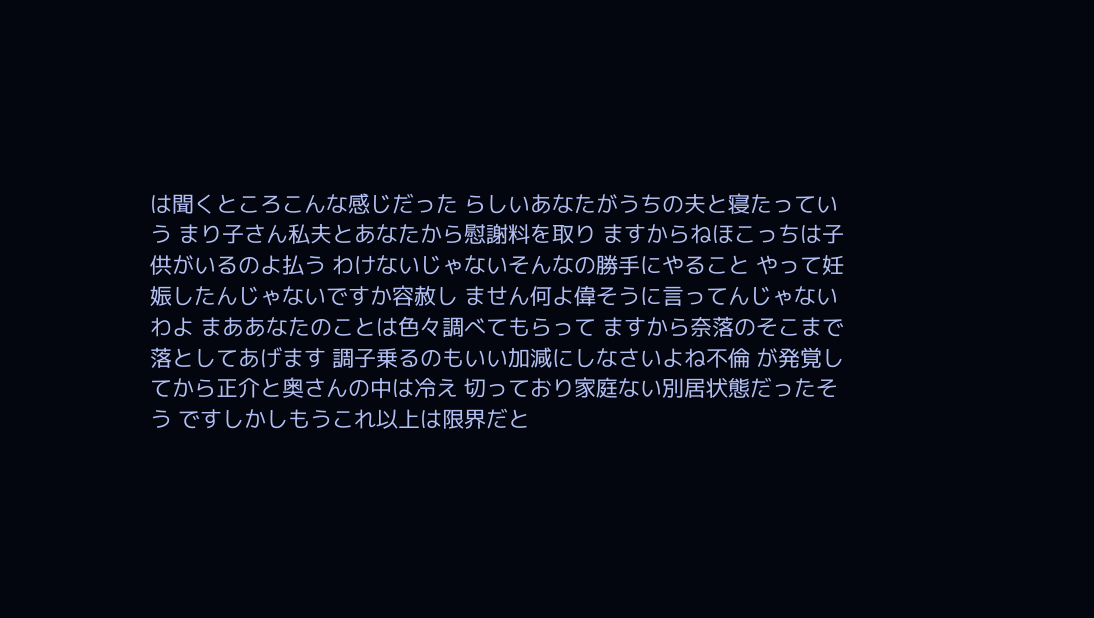は聞くところこんな感じだった らしいあなたがうちの夫と寝たっていう まり子さん私夫とあなたから慰謝料を取り ますからねほこっちは子供がいるのよ払う わけないじゃないそんなの勝手にやること やって妊娠したんじゃないですか容赦し ません何よ偉そうに言ってんじゃないわよ まああなたのことは色々調べてもらって ますから奈落のそこまで落としてあげます 調子乗るのもいい加減にしなさいよね不倫 が発覚してから正介と奥さんの中は冷え 切っており家庭ない別居状態だったそう ですしかしもうこれ以上は限界だと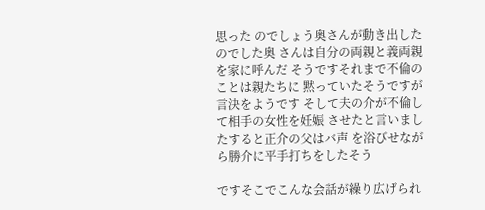思った のでしょう奥さんが動き出したのでした奥 さんは自分の両親と義両親を家に呼んだ そうですそれまで不倫のことは親たちに 黙っていたそうですが言決をようです そして夫の介が不倫して相手の女性を妊娠 させたと言いましたすると正介の父はバ声 を浴びせながら勝介に平手打ちをしたそう

ですそこでこんな会話が繰り広げられ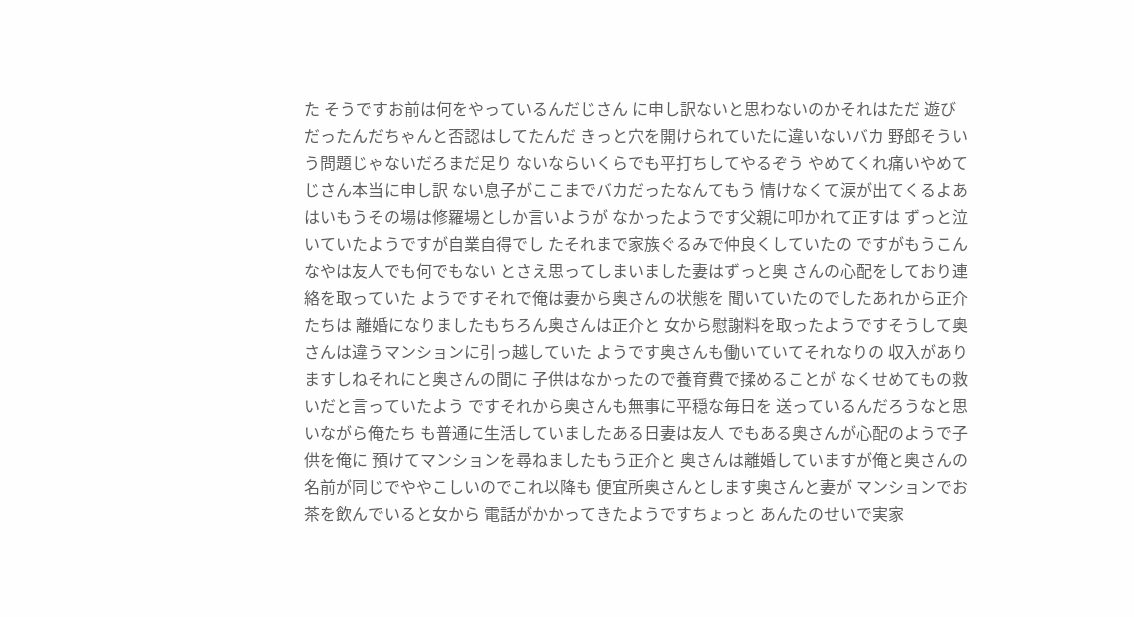た そうですお前は何をやっているんだじさん に申し訳ないと思わないのかそれはただ 遊びだったんだちゃんと否認はしてたんだ きっと穴を開けられていたに違いないバカ 野郎そういう問題じゃないだろまだ足り ないならいくらでも平打ちしてやるぞう やめてくれ痛いやめてじさん本当に申し訳 ない息子がここまでバカだったなんてもう 情けなくて涙が出てくるよあ はいもうその場は修羅場としか言いようが なかったようです父親に叩かれて正すは ずっと泣いていたようですが自業自得でし たそれまで家族ぐるみで仲良くしていたの ですがもうこんなやは友人でも何でもない とさえ思ってしまいました妻はずっと奥 さんの心配をしており連絡を取っていた ようですそれで俺は妻から奥さんの状態を 聞いていたのでしたあれから正介たちは 離婚になりましたもちろん奥さんは正介と 女から慰謝料を取ったようですそうして奥 さんは違うマンションに引っ越していた ようです奥さんも働いていてそれなりの 収入がありますしねそれにと奥さんの間に 子供はなかったので養育費で揉めることが なくせめてもの救いだと言っていたよう ですそれから奥さんも無事に平穏な毎日を 送っているんだろうなと思いながら俺たち も普通に生活していましたある日妻は友人 でもある奥さんが心配のようで子供を俺に 預けてマンションを尋ねましたもう正介と 奥さんは離婚していますが俺と奥さんの 名前が同じでややこしいのでこれ以降も 便宜所奥さんとします奥さんと妻が マンションでお茶を飲んでいると女から 電話がかかってきたようですちょっと あんたのせいで実家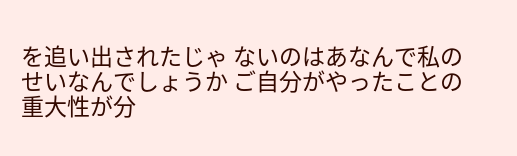を追い出されたじゃ ないのはあなんで私のせいなんでしょうか ご自分がやったことの重大性が分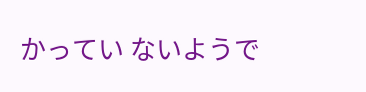かってい ないようで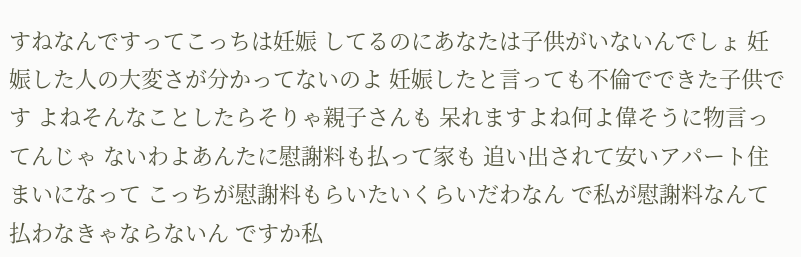すねなんですってこっちは妊娠 してるのにあなたは子供がいないんでしょ 妊娠した人の大変さが分かってないのよ 妊娠したと言っても不倫でできた子供です よねそんなことしたらそりゃ親子さんも 呆れますよね何よ偉そうに物言ってんじゃ ないわよあんたに慰謝料も払って家も 追い出されて安いアパート住まいになって こっちが慰謝料もらいたいくらいだわなん で私が慰謝料なんて払わなきゃならないん ですか私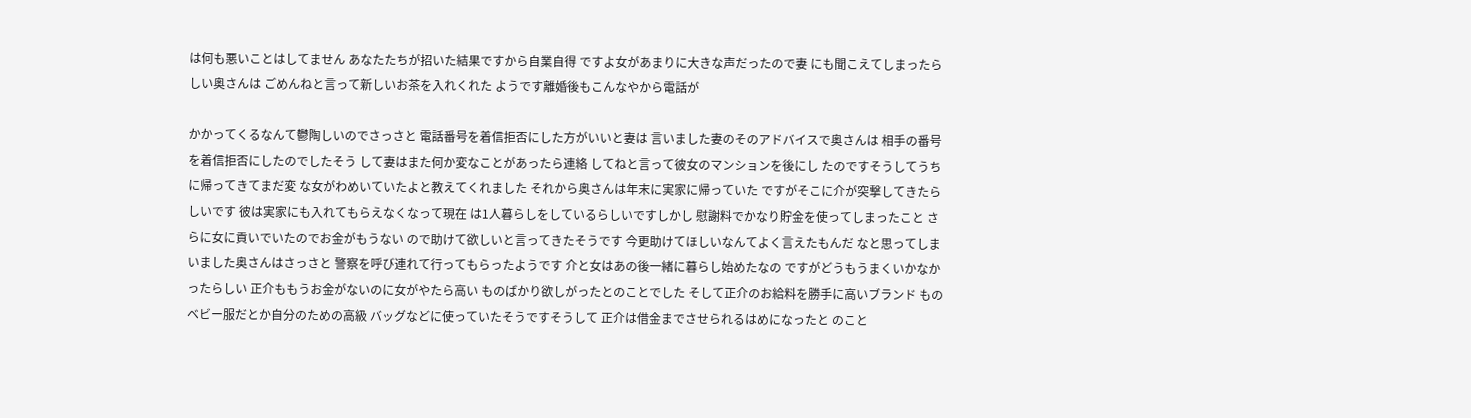は何も悪いことはしてません あなたたちが招いた結果ですから自業自得 ですよ女があまりに大きな声だったので妻 にも聞こえてしまったらしい奥さんは ごめんねと言って新しいお茶を入れくれた ようです離婚後もこんなやから電話が

かかってくるなんて鬱陶しいのでさっさと 電話番号を着信拒否にした方がいいと妻は 言いました妻のそのアドバイスで奥さんは 相手の番号を着信拒否にしたのでしたそう して妻はまた何か変なことがあったら連絡 してねと言って彼女のマンションを後にし たのですそうしてうちに帰ってきてまだ変 な女がわめいていたよと教えてくれました それから奥さんは年末に実家に帰っていた ですがそこに介が突撃してきたらしいです 彼は実家にも入れてもらえなくなって現在 は1人暮らしをしているらしいですしかし 慰謝料でかなり貯金を使ってしまったこと さらに女に貢いでいたのでお金がもうない ので助けて欲しいと言ってきたそうです 今更助けてほしいなんてよく言えたもんだ なと思ってしまいました奥さんはさっさと 警察を呼び連れて行ってもらったようです 介と女はあの後一緒に暮らし始めたなの ですがどうもうまくいかなかったらしい 正介ももうお金がないのに女がやたら高い ものばかり欲しがったとのことでした そして正介のお給料を勝手に高いブランド ものベビー服だとか自分のための高級 バッグなどに使っていたそうですそうして 正介は借金までさせられるはめになったと のこと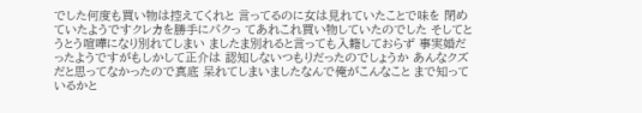でした何度も買い物は控えてくれと 言ってるのに女は見れていたことで味を 閉めていたようですクレカを勝手にパクっ てあれこれ買い物していたのでした そしてとうとう喧嘩になり別れてしまい ましたま別れると言っても入籍しておらず 事実婚だったようですがもしかして正介は 認知しないつもりだったのでしょうか あんなクズだと思ってなかったので真底 呆れてしまいましたなんで俺がこんなこと まで知っているかと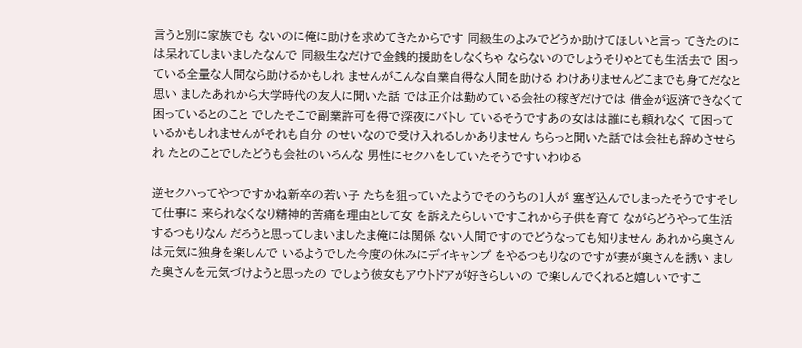言うと別に家族でも ないのに俺に助けを求めてきたからです 同級生のよみでどうか助けてほしいと言っ てきたのには呆れてしまいましたなんで 同級生なだけで金銭的援助をしなくちゃ ならないのでしょうそりゃとても生活去で 困っている全量な人間なら助けるかもしれ ませんがこんな自業自得な人間を助ける わけありませんどこまでも身てだなと思い ましたあれから大学時代の友人に聞いた話 では正介は勤めている会社の稼ぎだけでは 借金が返済できなくて困っているとのこと でしたそこで副業許可を得で深夜にバトし ているそうですあの女はは誰にも頼れなく て困っているかもしれませんがそれも自分 のせいなので受け入れるしかありません ちらっと聞いた話では会社も辞めさせられ たとのことでしたどうも会社のいろんな 男性にセクハをしていたそうですいわゆる

逆セクハってやつですかね新卒の若い子 たちを狙っていたようでそのうちの1人が 塞ぎ込んでしまったそうですそして仕事に 来られなくなり精神的苦痛を理由として女 を訴えたらしいですこれから子供を育て ながらどうやって生活するつもりなん だろうと思ってしまいましたま俺には関係 ない人間ですのでどうなっても知りません あれから奥さんは元気に独身を楽しんで いるようでした今度の休みにデイキャンプ をやるつもりなのですが妻が奥さんを誘い ました奥さんを元気づけようと思ったの でしょう彼女もアウトドアが好きらしいの で楽しんでくれると嬉しいですこ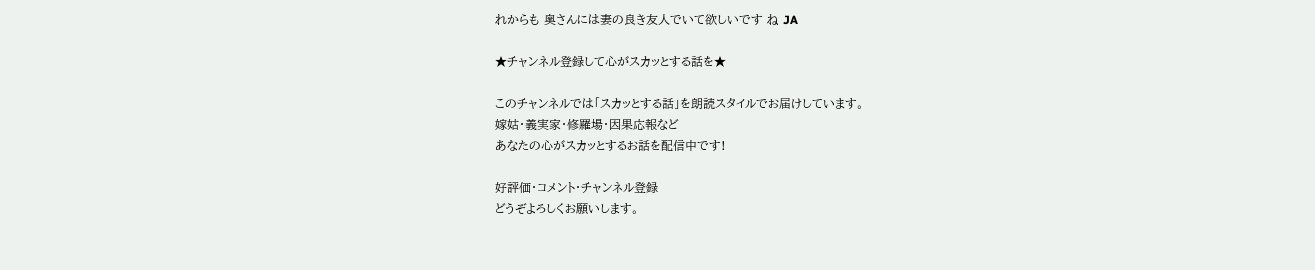れからも 奥さんには妻の良き友人でいて欲しいです ね JA

★チャンネル登録して心がスカッとする話を★

このチャンネルでは「スカッとする話」を朗読スタイルでお届けしています。
嫁姑・義実家・修羅場・因果応報など
あなたの心がスカッとするお話を配信中です!

好評価・コメント・チャンネル登録
どうぞよろしくお願いします。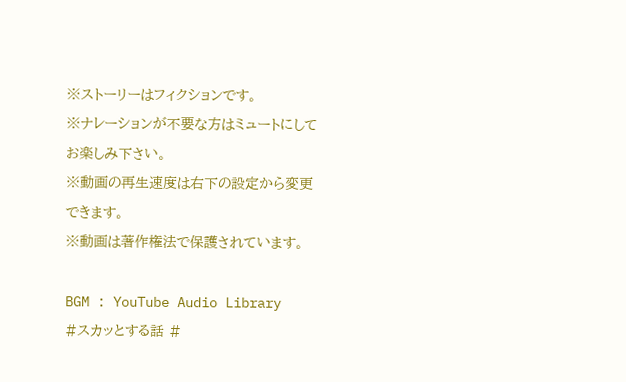※ストーリーはフィクションです。
※ナレーションが不要な方はミュートにしてお楽しみ下さい。
※動画の再生速度は右下の設定から変更できます。
※動画は著作権法で保護されています。

BGM : YouTube Audio Library
#スカッとする話 #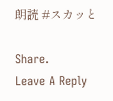朗読 #スカッと

Share.
Leave A Reply